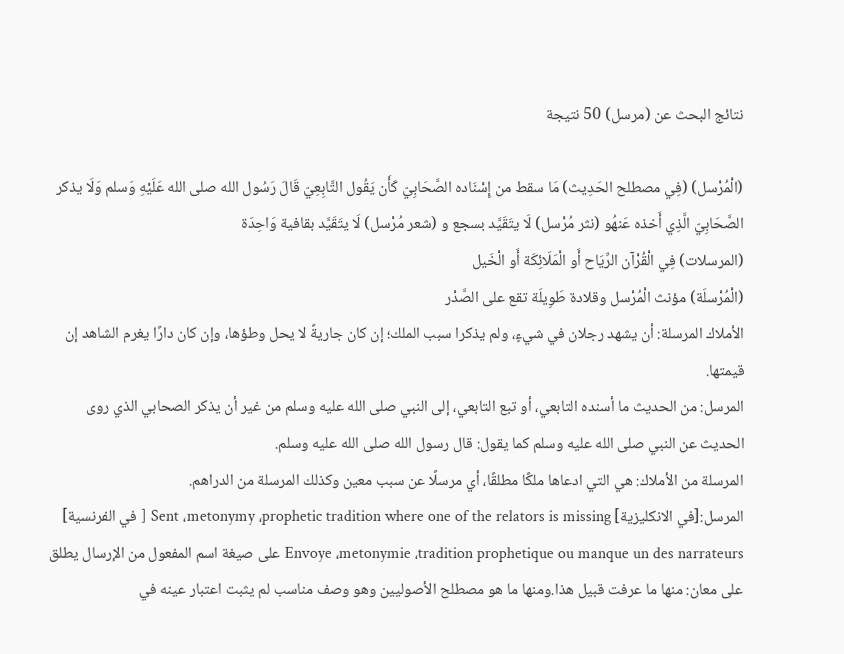نتائج البحث عن (مرسل) 50 نتيجة

(الْمُرْسل) (فِي مصطلح الحَدِيث) مَا سقط من إِسْنَاده الصَّحَابِيّ كَأَن يَقُول التَّابِعِيّ قَالَ رَسُول الله صلى الله عَلَيْهِ وَسلم وَلَا يذكر الصَّحَابِيّ الَّذِي أَخذه عَنهُو (نثر مُرْسل) لَا يتَقَيَّد بسجع و (شعر مُرْسل) لَا يتَقَيَّد بقافية وَاحِدَة
(المرسلات) فِي الْقُرْآن الرِّيَاح أَو الْمَلَائِكَة أَو الْخَيل
(الْمُرْسلَة) مؤنث الْمُرْسل وقلادة طَوِيلَة تقع على الصَّدْر
الأملاك المرسلة: أن يشهد رجلان في شيءٍ، ولم يذكرا سبب الملك؛ إن كان جاريةً لا يحل وطؤها، وإن كان دارًا يغرم الشاهد إن قيمتها.
المرسل: من الحديث ما أسنده التابعي، أو تبع التابعي، إلى النبي صلى الله عليه وسلم من غير أن يذكر الصحابي الذي روى الحديث عن النبي صلى الله عليه وسلم كما يقول: قال رسول الله صلى الله عليه وسلم.
المرسلة من الأملاك: هي التي ادعاها ملكًا مطلقًا، أي مرسلًا عن سبب معين وكذلك المرسلة من الدراهم.
المرسل:[في الانكليزية] Sent ،metonymy ،prophetic tradition where one of the relators is missing [ في الفرنسية] Envoye ،metonymie ،tradition prophetique ou manque un des narrateurs على صيغة اسم المفعول من الإرسال يطلق على معان: منها ما عرفت قبيل هذا.ومنها ما هو مصطلح الأصوليين وهو وصف مناسب لم يثبت اعتبار عينه في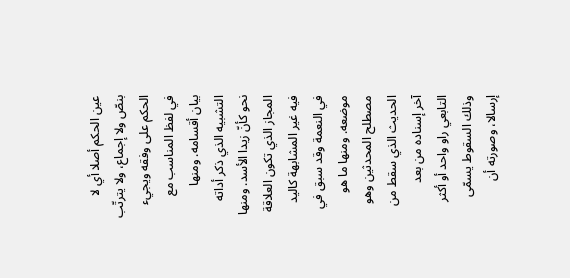عين الحكم أصلا أي لا بنصّ ولا إجماع، ولا يترتّب الحكم على وفقه ويجيء في لفظ المناسب مع بيان أقسامه. ومنها التشبيه الذي ذكر أداته نحو كأنّ زيدا الأسد. ومنها المجاز الذي تكون العلاقة فيه غير المشابهة كاليد في النعمة وقد سبق في موضعه. ومنها ما هو مصطلح المحدثين وهو الحديث الذي سقط من آخر إسناده من بعد التابعي راو واحد أو أكثر وذلك السقوط يسمّى إرسالا، وصورته أن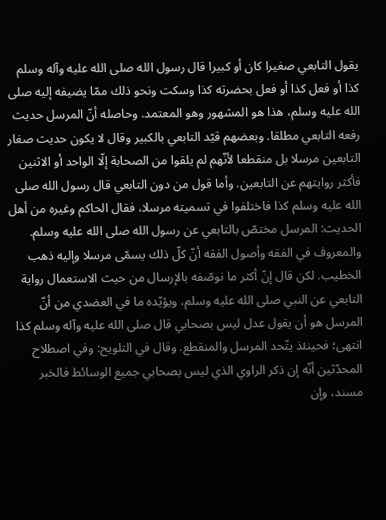يقول التابعي صغيرا كان أو كبيرا قال رسول الله صلى الله عليه وآله وسلم كذا أو فعل كذا أو فعل بحضرته كذا وسكت ونحو ذلك ممّا يضيفه إليه صلى الله عليه وسلم، هذا هو المشهور وهو المعتمد. وحاصله أنّ المرسل حديث رفعه التابعي مطلقا. وبعضهم قيّد التابعي بالكبير وقال لا يكون حديث صغار التابعين مرسلا بل منقطعا لأنّهم لم يلقوا من الصحابة إلّا الواحد أو الاثنين فأكثر روايتهم عن التابعين. وأما قول من دون التابعي قال رسول الله صلى الله عليه وسلم كذا فاختلفوا في تسميته مرسلا، فقال الحاكم وغيره من أهل الحديث: المرسل مختصّ بالتابعي عن رسول الله صلى الله عليه وسلم. والمعروف في الفقه وأصول الفقه أنّ كلّ ذلك يسمّى مرسلا وإليه ذهب الخطيب. لكن قال إنّ أكثر ما نوصّفه بالإرسال من حيث الاستعمال رواية التابعي عن النبي صلى الله عليه وسلم، ويؤيّده ما في العضدي من أنّ المرسل هو أن يقول عدل ليس بصحابي قال صلى الله عليه وآله وسلم كذا انتهى؛ فحينئذ يتّحد المرسل والمنقطع. وقال في التلويح: وفي اصطلاح المحدّثين أنّه إن ذكر الراوي الذي ليس بصحابي جميع الوسائط فالخبر مسند، وإن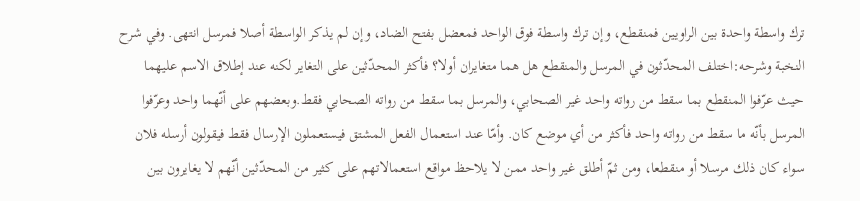ترك واسطة واحدة بين الراويين فمنقطع، وإن ترك واسطة فوق الواحد فمعضل بفتح الضاد، وإن لم يذكر الواسطة أصلا فمرسل انتهى. وفي شرح النخبة وشرحه:اختلف المحدّثون في المرسل والمنقطع هل هما متغايران أولا؟ فأكثر المحدّثين على التغاير لكنه عند إطلاق الاسم عليهما حيث عرّفوا المنقطع بما سقط من رواته واحد غير الصحابي، والمرسل بما سقط من رواته الصحابي فقط.وبعضهم على أنّهما واحد وعرّفوا المرسل بأنّه ما سقط من رواته واحد فأكثر من أي موضع كان. وأمّا عند استعمال الفعل المشتق فيستعملون الإرسال فقط فيقولون أرسله فلان سواء كان ذلك مرسلا أو منقطعا، ومن ثمّ أطلق غير واحد ممن لا يلاحظ مواقع استعمالاتهم على كثير من المحدّثين أنّهم لا يغايرون بين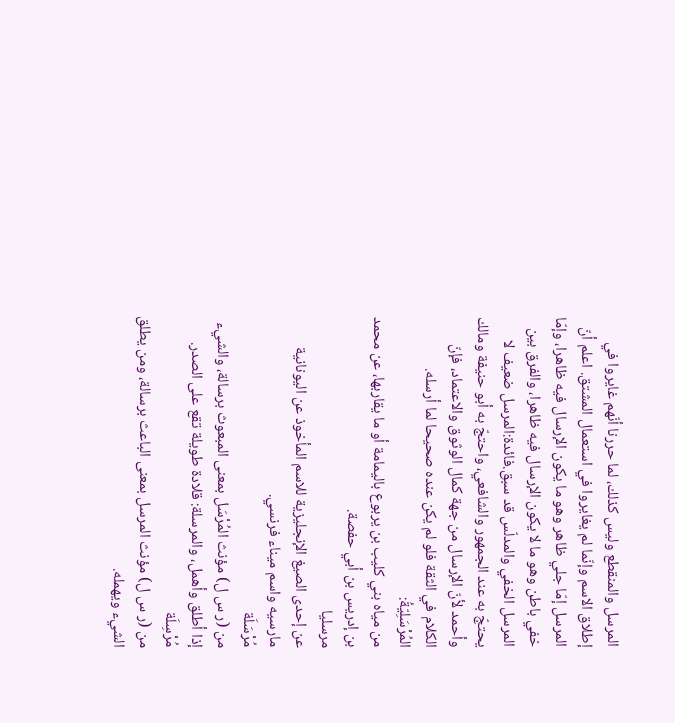المرسل والمنقطع وليس كذلك، لما حررنا أنّهم غايروا في إطلاق الاسم وإنّما لم يغايروا في استعمال المشتق. اعلم أنّ المرسل إمّا جلي ظاهر وهو ما يكون الإرسال فيه ظاهرا، وإمّا خفي باطن وهو ما لا يكون الإرسال فيه ظاهرا، والفرق بين المرسل الخفي والمدلّس قد سبق.فائدة:المرسل ضعيف لا يحتجّ به عند الجمهور والشافعي، واحتجّ به أبو حنيفة ومالك وأحمد لأنّ الإرسال من جهة كمال الوثوق والاعتماد، فإنّ الكلام في الثقة فلو لم يكن عنده صحيحا لما أرسله.
المُرْسَلِيّةُ:
من مياه بني كليب بن يربوع باليمامة أو ما يقاربها، عن محمد بن إدريس بن أبي حفصة.
مرسليا
عن إحدى الصيغ الإنجليزية للاسم المأخوذ عن اليونانية مارسيه واسم ميناء فرنسي.
مُرْسَلَة
من (ر س ل) مؤنث المُرْسَل بمعنى المبعوث برسالة، والشيء إذا أطلق وأهمل، والمرسلة: قلادة طويلة تقع على الصدر.
مُرْسِلَة
من (ر س ل) مؤنث المرسل بمعنى الباعث برسالة، ومن يطلق الشيء ويهمله.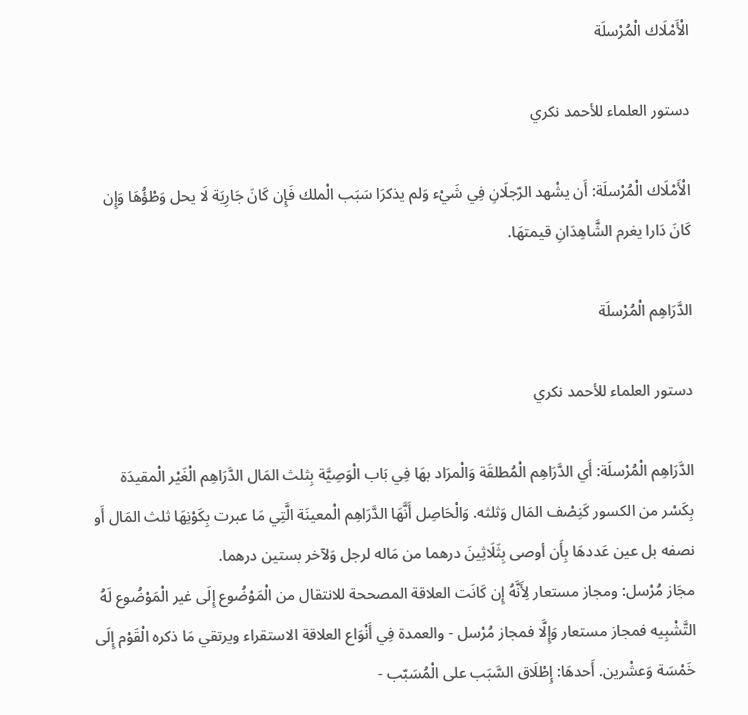الْأَمْلَاك الْمُرْسلَة

دستور العلماء للأحمد نكري

الْأَمْلَاك الْمُرْسلَة: أَن يشْهد الرّجلَانِ فِي شَيْء وَلم يذكرَا سَبَب الْملك فَإِن كَانَ جَارِيَة لَا يحل وَطْؤُهَا وَإِن كَانَ دَارا يغرم الشَّاهِدَانِ قيمتهَا.

الدَّرَاهِم الْمُرْسلَة

دستور العلماء للأحمد نكري

الدَّرَاهِم الْمُرْسلَة: أَي الدَّرَاهِم الْمُطلقَة وَالْمرَاد بهَا فِي بَاب الْوَصِيَّة بِثلث المَال الدَّرَاهِم الْغَيْر الْمقيدَة بِكَسْر من الكسور كَنِصْف المَال وَثلثه. وَالْحَاصِل أَنَّهَا الدَّرَاهِم الْمعينَة الَّتِي مَا عبرت بِكَوْنِهَا ثلث المَال أَو نصفه بل عين عَددهَا بِأَن أوصى بِثَلَاثِينَ درهما من مَاله لرجل وَلآخر بستين درهما.
مجَاز مُرْسل: ومجاز مستعار لِأَنَّهُ إِن كَانَت العلاقة المصححة للانتقال من الْمَوْضُوع إِلَى غير الْمَوْضُوع لَهُ التَّشْبِيه فمجاز مستعار وَإِلَّا فمجاز مُرْسل - والعمدة فِي أَنْوَاع العلاقة الاستقراء ويرتقي مَا ذكره الْقَوْم إِلَى خَمْسَة وَعشْرين. أَحدهَا: إِطْلَاق السَّبَب على الْمُسَبّب -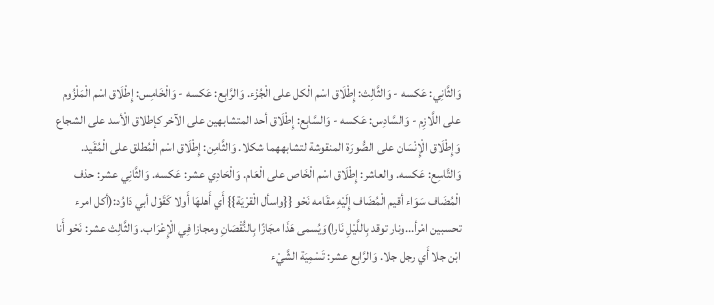وَالثَّانِي: عَكسه - وَالثَّالِث: إِطْلَاق اسْم الْكل على الْجُزْء. وَالرَّابِع: عَكسه - وَالْخَامِس: إِطْلَاق اسْم الْمَلْزُوم على اللَّازِم - وَالسَّادِس: عَكسه - وَالسَّابِع: إِطْلَاق أحد المتشابهين على الآخر كإطلاق الْأسد على الشجاع وَإِطْلَاق الْإِنْسَان على الصُّورَة المنقوشة لتشابههما شكلا. وَالثَّامِن: إِطْلَاق اسْم الْمُطلق على الْمُقَيد. وَالتَّاسِع: عَكسه. والعاشر: إِطْلَاق اسْم الْخَاص على الْعَام. وَالْحَادِي عشر: عَكسه. وَالثَّانِي عشر: حذف الْمُضَاف سَوَاء أقيم الْمُضَاف إِلَيْهِ مقَامه نَحْو {{واسأل الْقرْيَة}} أَي أَهلهَا أَولا كَقَوْل أبي دَاوُد:(أكل امرء تحسبين امْرأ...ونار توقد بِاللَّيْلِ نَارا)وَيُسمى هَذَا مجَازًا بِالنُّقْصَانِ ومجازا فِي الْإِعْرَاب. وَالثَّالِث عشر: نَحْو أَنا ابْن جلا أَي رجل جلا. وَالرَّابِع عشر: تَسْمِيَة الشَّيْء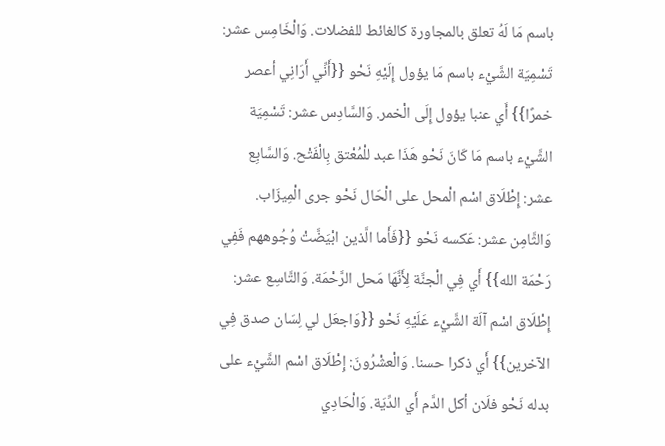باسم مَا لَهُ تعلق بالمجاورة كالغائط للفضلات. وَالْخَامِس عشر: تَسْمِيَة الشَّيْء باسم مَا يؤول إِلَيْهِ نَحْو {{أَنِّي أَرَانِي أعصر خمرًا}} أَي عنبا يؤول إِلَى الْخمر. وَالسَّادِس عشر: تَسْمِيَة الشَّيْء باسم مَا كَانَ نَحْو هَذَا عبد للْمُعْتق بِالْفَتْح. وَالسَّابِع عشر: إِطْلَاق اسْم الْمحل على الْحَال نَحْو جرى الْمِيزَاب. وَالثَّامِن عشر: عَكسه نَحْو {{فَأَما الَّذين ابْيَضَّتْ وُجُوههم فَفِي رَحْمَة الله}} أَي فِي الْجنَّة لِأَنَّهَا مَحل الرَّحْمَة. وَالتَّاسِع عشر: إِطْلَاق اسْم آلَة الشَّيْء عَلَيْهِ نَحْو {{وَاجعَل لي لِسَان صدق فِي الآخرين}} أَي ذكرا حسنا. وَالْعشْرُونَ: إِطْلَاق اسْم الشَّيْء على بدله نَحْو فلَان أكل الدَّم أَي الدِّيَة. وَالْحَادِي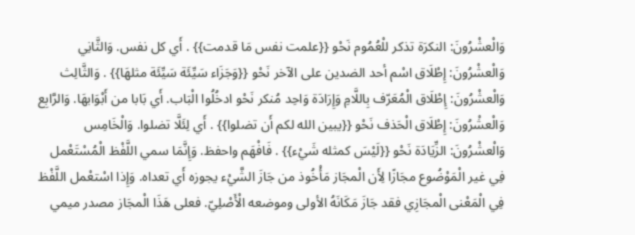وَالْعشْرُونَ: النكرَة تذكر للْعُمُوم نَحْو {{علمت نفس مَا قدمت}} . أَي كل نفس. وَالثَّانِي وَالْعشْرُونَ: إِطْلَاق اسْم أحد الضدين على الآخر نَحْو {{وَجَزَاء سَيِّئَة سَيِّئَة مثلهَا}} . وَالثَّالِث وَالْعشْرُونَ: إِطْلَاق الْمُعَرّف بِاللَّامِ وَإِرَادَة وَاحِد مُنكر نَحْو ادخُلُوا الْبَاب. أَي بَابا من أَبْوَابهَا. وَالرَّابِع وَالْعشْرُونَ: إِطْلَاق الْحَذف نَحْو {{يبين الله لكم أَن تضلوا}} . أَي لِئَلَّا تضلوا. وَالْخَامِس وَالْعشْرُونَ: الزِّيَادَة نَحْو {{لَيْسَ كمثله شَيْء}} . فَافْهَم واحفظ. وَإِنَّمَا سمي اللَّفْظ الْمُسْتَعْمل فِي غير الْمَوْضُوع مجَازًا لِأَن الْمجَاز مَأْخُوذ من جَازَ الشَّيْء يجوزه أَي تعداه. وَإِذا اسْتعْمل اللَّفْظ فِي الْمَعْنى الْمجَازِي فقد جَازَ مَكَانَهُ الأولى وموضعه الْأَصْلِيّ. فعلى هَذَا الْمجَاز مصدر ميمي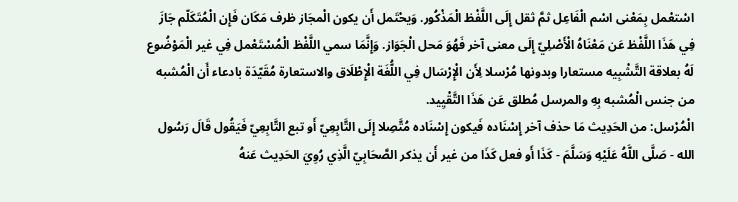اسْتعْمل بِمَعْنى اسْم الْفَاعِل ثمَّ ثقل إِلَى اللَّفْظ الْمَذْكُور. وَيحْتَمل أَن يكون الْمجَاز ظرف مَكَان فَإِن الْمُتَكَلّم جَازَ فِي هَذَا اللَّفْظ عَن مَعْنَاهُ الْأَصْلِيّ إِلَى معنى آخر فَهُوَ مَحل الْجَوَاز. وَإِنَّمَا سمي اللَّفْظ الْمُسْتَعْمل فِي غير الْمَوْضُوع لَهُ بعلاقة التَّشْبِيه مستعارا وبدونها مُرْسلا لِأَن الْإِرْسَال فِي اللُّغَة الْإِطْلَاق والاستعارة مُقَيّدَة بادعاء أَن الْمُشبه من جنس الْمُشبه بِهِ والمرسل مُطلق عَن هَذَا التَّقْيِيد.
الْمُرْسل: من الحَدِيث مَا حذف آخر إِسْنَاده فَيكون إِسْنَاده مُتَّصِلا إِلَى التَّابِعِيّ أَو تبع التَّابِعِيّ فَيَقُول قَالَ رَسُول الله - صَلَّى اللَّهُ عَلَيْهِ وَسَلَّمَ - كَذَا أَو فعل كَذَا من غير أَن يذكر الصَّحَابِيّ الَّذِي رُوِيَ الحَدِيث عَنهُ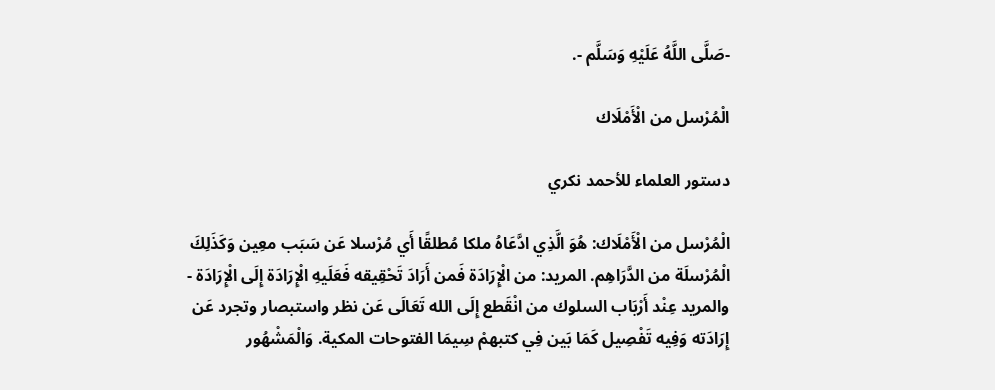-صَلَّى اللَّهُ عَلَيْهِ وَسَلَّم -.

الْمُرْسل من الْأَمْلَاك

دستور العلماء للأحمد نكري

الْمُرْسل من الْأَمْلَاك: هُوَ الَّذِي ادَّعَاهُ ملكا مُطلقًا أَي مُرْسلا عَن سَبَب معِين وَكَذَلِكَ الْمُرْسلَة من الدَّرَاهِم. المريد: من الْإِرَادَة فَمن أَرَادَ تَحْقِيقه فَعَلَيهِ الْإِرَادَة إِلَى الْإِرَادَة - والمريد عِنْد أَرْبَاب السلوك من انْقَطع إِلَى الله تَعَالَى عَن نظر واستبصار وتجرد عَن إِرَادَته وَفِيه تَفْصِيل كَمَا بَين فِي كتبهمْ سِيمَا الفتوحات المكية. وَالْمَشْهُور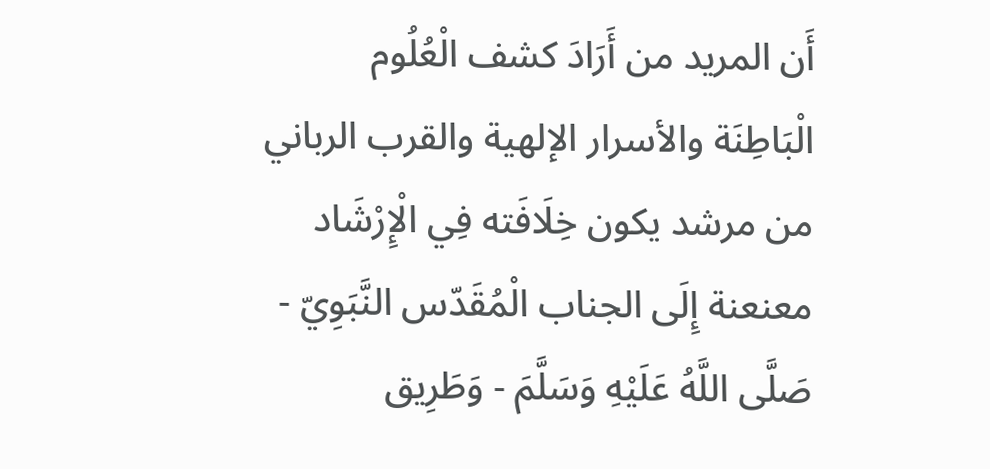أَن المريد من أَرَادَ كشف الْعُلُوم الْبَاطِنَة والأسرار الإلهية والقرب الرباني من مرشد يكون خِلَافَته فِي الْإِرْشَاد معنعنة إِلَى الجناب الْمُقَدّس النَّبَوِيّ - صَلَّى اللَّهُ عَلَيْهِ وَسَلَّمَ - وَطَرِيق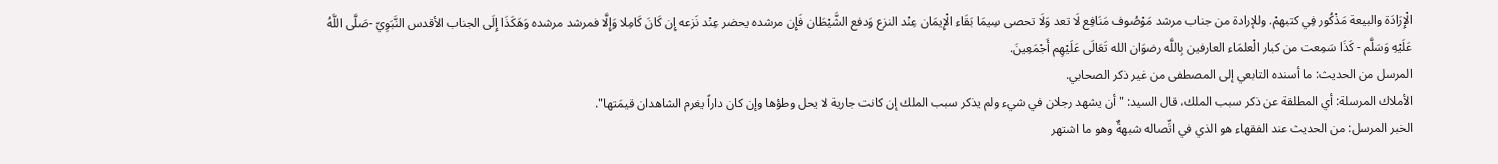الْإِرَادَة والبيعة مَذْكُور فِي كتبهمْ. وللإرادة من جناب مرشد مَوْصُوف مَنَافِع لَا تعد وَلَا تحصى سِيمَا بَقَاء الْإِيمَان عِنْد النزع وَدفع الشَّيْطَان فَإِن مرشده يحضر عِنْد نَزعه إِن كَانَ كَامِلا وَإِلَّا فمرشد مرشده وَهَكَذَا إِلَى الجناب الأقدس النَّبَوِيّ -صَلَّى اللَّهُ عَلَيْهِ وَسَلَّم - كَذَا سَمِعت من كبار الْعلمَاء العارفين بِاللَّه رضوَان الله تَعَالَى عَلَيْهِم أَجْمَعِينَ.
المرسل من الحديث: ما أسنده التابعي إلى المصطفى من غير ذكر الصحابي.
الأملاك المرسلة: أي المطلقة عن ذكر سبب الملك، قال السيد: "أن يشهد رجلان في شيء ولم يذكر سبب الملك إن كانت جارية لا يحل وطؤها وإن كان داراً يغرم الشاهدان قيمَتها".
الخبر المرسل: من الحديث عند الفقهاء هو الذي في اتِّصاله شبهةٌ وهو ما اشتهر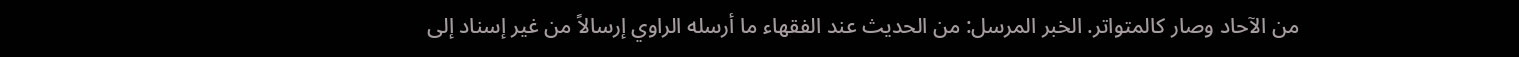من الآحاد وصار كالمتواتر. الخبر المرسل: من الحديث عند الفقهاء ما أرسله الراوي إرسالاً من غير إسناد إلى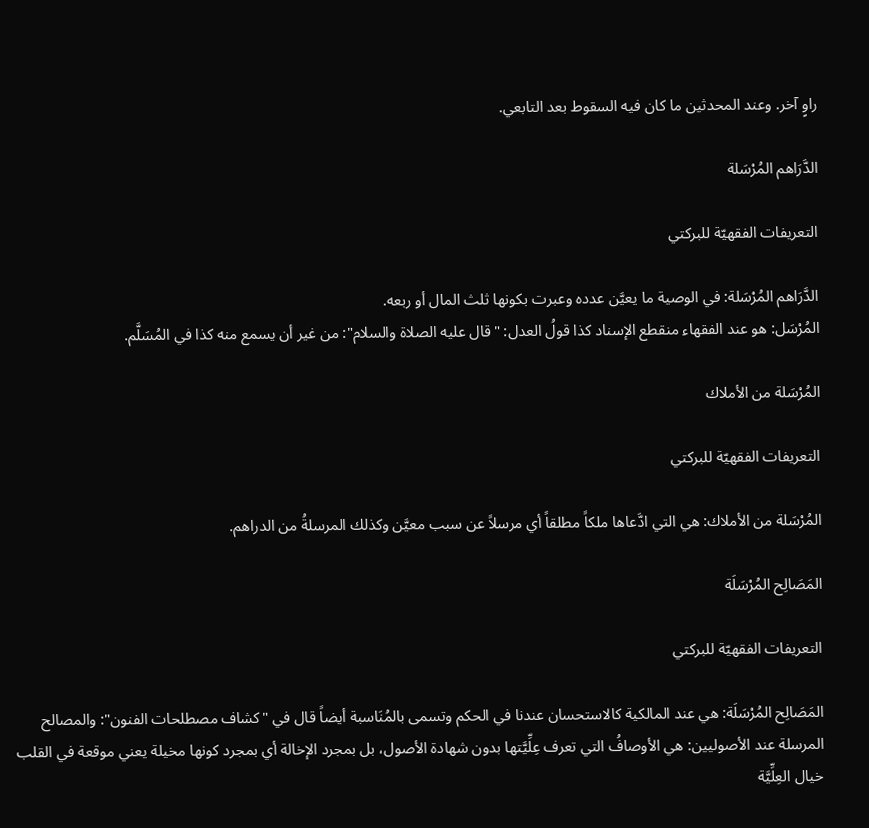راوٍ آخر. وعند المحدثين ما كان فيه السقوط بعد التابعي.

الدَّرَاهم المُرْسَلة

التعريفات الفقهيّة للبركتي

الدَّرَاهم المُرْسَلة: في الوصية ما يعيَّن عدده وعبرت بكونها ثلث المال أو ربعه.
المُرْسَل: هو عند الفقهاء منقطع الإسناد كذا قولُ العدل: "قال عليه الصلاة والسلام": من غير أن يسمع منه كذا في المُسَلَّم.

المُرْسَلة من الأملاك

التعريفات الفقهيّة للبركتي

المُرْسَلة من الأملاك: هي التي ادَّعاها ملكاً مطلقاً أي مرسلاً عن سبب معيَّن وكذلك المرسلةُ من الدراهم.

المَصَالِح المُرْسَلَة

التعريفات الفقهيّة للبركتي

المَصَالِح المُرْسَلَة: هي عند المالكية كالاستحسان عندنا في الحكم وتسمى بالمُنَاسبة أيضاً قال في "كشاف مصطلحات الفنون": والمصالح المرسلة عند الأصوليين: هي الأوصافُ التي تعرف عِلِّيَّتها بدون شهادة الأصول، بل بمجرد الإخالة أي بمجرد كونها مخيلة يعني موقعة في القلب خيال العِلِّيَّة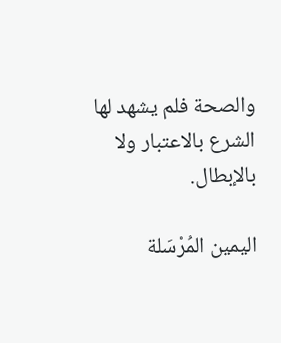والصحة فلم يشهد لها الشرع بالاعتبار ولا بالإبطال.

اليمين المُرْسَلة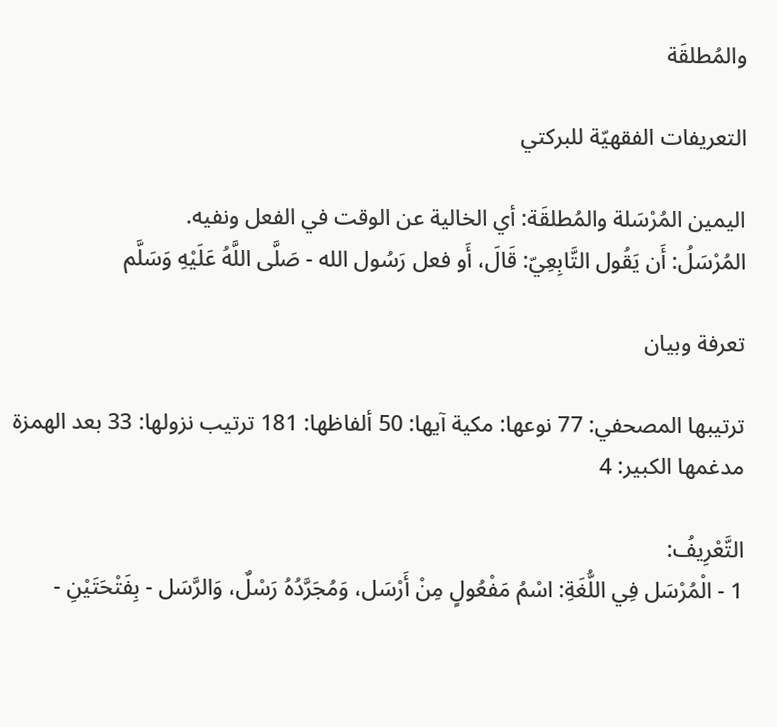والمُطلقَة

التعريفات الفقهيّة للبركتي

اليمين المُرْسَلة والمُطلقَة: أي الخالية عن الوقت في الفعل ونفيه.
المُرْسَلُ: أَن يَقُول التَّابِعِيّ: قَالَ، أَو فعل رَسُول الله - صَلَّى اللَّهُ عَلَيْهِ وَسَلَّم

تعرفة وبيان

ترتيبها المصحفي: 77 نوعها: مكية آيها: 50 ألفاظها: 181 ترتيب نزولها: 33 بعد الهمزة مدغمها الكبير: 4

التَّعْرِيفُ:
1 - الْمُرْسَل فِي اللُّغَةِ: اسْمُ مَفْعُولٍ مِنْ أَرْسَل، وَمُجَرَّدُهُ رَسْلٌ، وَالرَّسَل - بِفَتْحَتَيْنِ -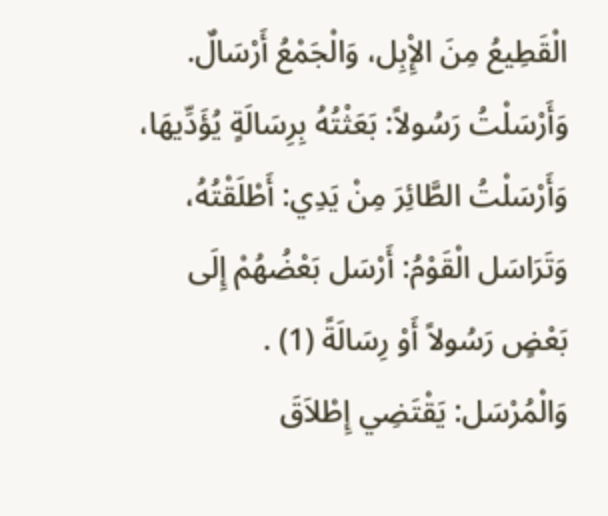الْقَطِيعُ مِنَ الإِْبِل، وَالْجَمْعُ أَرْسَالٌ. وَأَرْسَلْتُ رَسُولاً: بَعَثْتُهُ بِرِسَالَةٍ يُؤَدِّيهَا، وَأَرْسَلْتُ الطَّائِرَ مِنْ يَدِي: أَطْلَقْتُهُ، وَتَرَاسَل الْقَوْمُ: أَرْسَل بَعْضُهُمْ إِلَى بَعْضٍ رَسُولاً أَوْ رِسَالَةً (1) .
وَالْمُرْسَل: يَقْتَضِي إِطْلاَقَ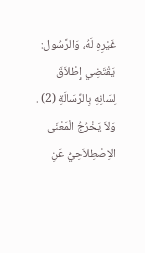غَيْرِهِ لَهُ، وَالرَّسُول: يَقْتَضِي إِطْلاَقَ لِسَانِهِ بِالرِّسَالَةِ (2) .
وَلاَ يَخْرُجُ الْمَعْنَى الاِصْطِلاَحِيُّ عَنِ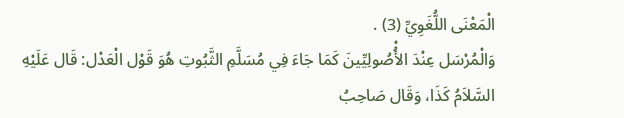الْمَعْنَى اللُّغَوِيِّ (3) .
وَالْمُرْسَل عِنْدَ الأُْصُولِيِّينَ كَمَا جَاءَ فِي مُسَلَّمِ الثَّبُوتِ هُوَ قَوْل الْعَدْل: قَال عَلَيْهِ السَّلاَمُ كَذَا، وَقَال صَاحِبُ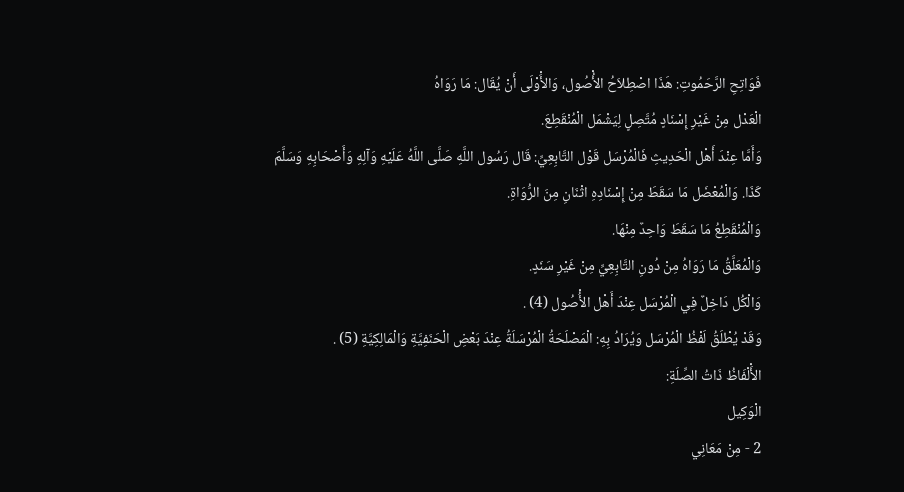فَوَاتِحِ الرَّحَمُوتِ: هَذَا اصْطِلاَحُ الأُْصُول، وَالأَْوْلَى أَنْ يُقَال: مَا رَوَاهُ
الْعَدْل مِنْ غَيْرِ إِسْنَادٍ مُتَّصِلٍ لِيَشْمَل الْمُنْقَطِعَ.
وَأَمَّا عِنْدَ أَهْل الْحَدِيثِ فَالْمُرْسَل قَوْل التَّابِعِيِّ: قَال رَسُول اللَّهِ صَلَّى اللَّهُ عَلَيْهِ وَآلِهِ وَأَصْحَابِهِ وَسَلَّمَ كَذَا. وَالْمُعْضَل مَا سَقَطَ مِنْ إِسْنَادِهِ اثْنَانِ مِنَ الرُّوَاةِ.
وَالْمُنْقَطِعُ مَا سَقَطَ وَاحِدٌ مِنْهَا.
وَالْمُعَلَّقُ مَا رَوَاهُ مِنْ دُونِ التَّابِعِيِّ مِنْ غَيْرِ سَنَدٍ.
وَالْكُل دَاخِلٌ فِي الْمُرْسَل عِنْدَ أَهْل الأُْصُول (4) .
وَقَدْ يُطْلَقُ لَفْظُ الْمُرْسَل وَيُرَادُ بِهِ: الْمَصْلَحَةُ الْمُرْسَلَةُ عِنْدَ بَعْضِ الْحَنَفِيَّةِ وَالْمَالِكِيَّةِ (5) .
الأَْلْفَاظُ ذَاتُ الصِّلَةِ:
الْوَكِيل
2 - مِنْ مَعَانِي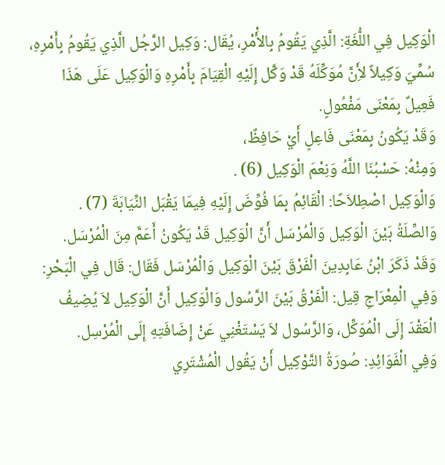الْوَكِيل فِي اللُّغَةِ: الَّذِي يَقُومُ بِالأَْمْرِ، يُقَال: وَكِيل الرَّجُل الَّذِي يَقُومُ بِأَمْرِهِ، سُمِّيَ وَكِيلاً لأَِنَّ مُوَكِّلَهُ قَدْ وَكَّل إِلَيْهِ الْقِيَامَ بِأَمْرِهِ وَالْوَكِيل عَلَى هَذَا فَعِيلٌ بِمَعْنَى مَفْعُولٍ.
وَقَدْ يَكُونُ بِمَعْنَى فَاعِلٍ أَيْ حَافِظٌ،
وَمِنْهُ: حَسْبُنَا اللَّهُ وَنِعْمَ الْوَكِيل (6) .
وَالْوَكِيل اصْطِلاَحًا: الْقَائِمُ بِمَا فُوِّضَ إِلَيْهِ فِيمَا يَقْبَل النِّيَابَةَ (7) .
وَالصِّلَةُ بَيْنَ الْوَكِيل وَالْمُرْسَل أَنَّ الْوَكِيل قَدْ يَكُونُ أَعَمَّ مِنَ الْمُرْسَل.
وَقَدْ ذَكَرَ ابْنُ عَابِدِينَ الْفَرْقَ بَيْنَ الْوَكِيل وَالْمُرْسَل فَقَال: قَال فِي الْبَحْرِ: وَفِي الْمِعْرَاجِ قِيل: الْفَرْقُ بَيْنَ الرَّسُول وَالْوَكِيل أَنَّ الْوَكِيل لاَ يُضِيفُ الْعَقْدَ إِلَى الْمُوَكِّل، وَالرَّسُول لاَ يَسْتَغْنِي عَنْ إِضَافَتِهِ إِلَى الْمُرْسِل.
وَفِي الْفَوَائِدِ: صُورَةُ التَّوْكِيل أَنْ يَقُول الْمُشْتَرِي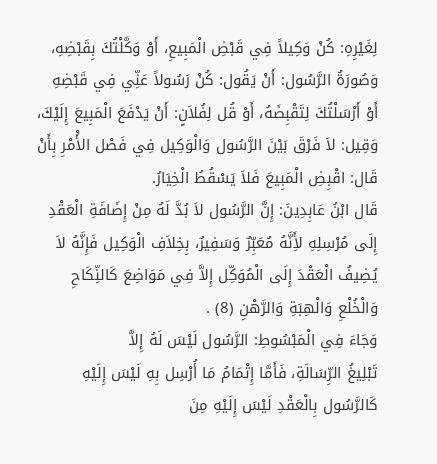لِغَيْرِهِ: كُنْ وَكِيلاً فِي قَبْضِ الْمَبِيعِ، أَوْ وَكَّلْتُكَ بِقَبْضِهِ، وَصُورَةُ الرَّسُول: أَنْ يَقُول: كُنْ رَسُولاً عَنِّي فِي قَبْضِهِ أَوْ أَرْسَلْتُكَ لِتَقْبِضَهُ، أَوْ قُل لِفُلاَنٍ: أَنْ يَدْفَعَ الْمَبِيعَ إِلَيْكَ، وَقِيل: لاَ فَرْقَ بَيْنَ الرَّسُول وَالْوَكِيل فِي فَصْل الأَْمْرِ بِأَنْ قَال: اقْبِضِ الْمَبِيعَ فَلاَ يَسْقُطُ الْخِيَارُ.
قَال ابْنُ عَابِدِينَ: إِنَّ الرَّسُول لاَ بُدَّ لَهُ مِنْ إِضَافَةِ الْعَقْدِ إِلَى مُرْسِلِهِ لأَِنَّهُ مُعَبِّرٌ وَسَفِيرٌ، بِخِلاَفِ الْوَكِيل فَإِنَّهُ لاَ يُضِيفُ الْعَقْدَ إِلَى الْمُوَكِّل إِلاَّ فِي مَوَاضِعَ كَالنِّكَاحِ وَالْخُلْعِ وَالْهِبَةِ وَالرَّهْنِ (8) .
وَجَاءَ فِي الْمَبْسُوطِ: الرَّسُول لَيْسَ لَهُ إِلاَّ
تَبْلِيغُ الرِّسَالَةِ، فَأَمَّا إِتْمَامُ مَا أُرْسِل بِهِ لَيْسَ إِلَيْهِ كَالرَّسُول بِالْعَقْدِ لَيْسَ إِلَيْهِ مِنَ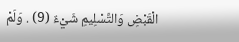الْقَبْضِ وَالتَّسْلِيمِ شَيْءٌ (9) . وَلَمْ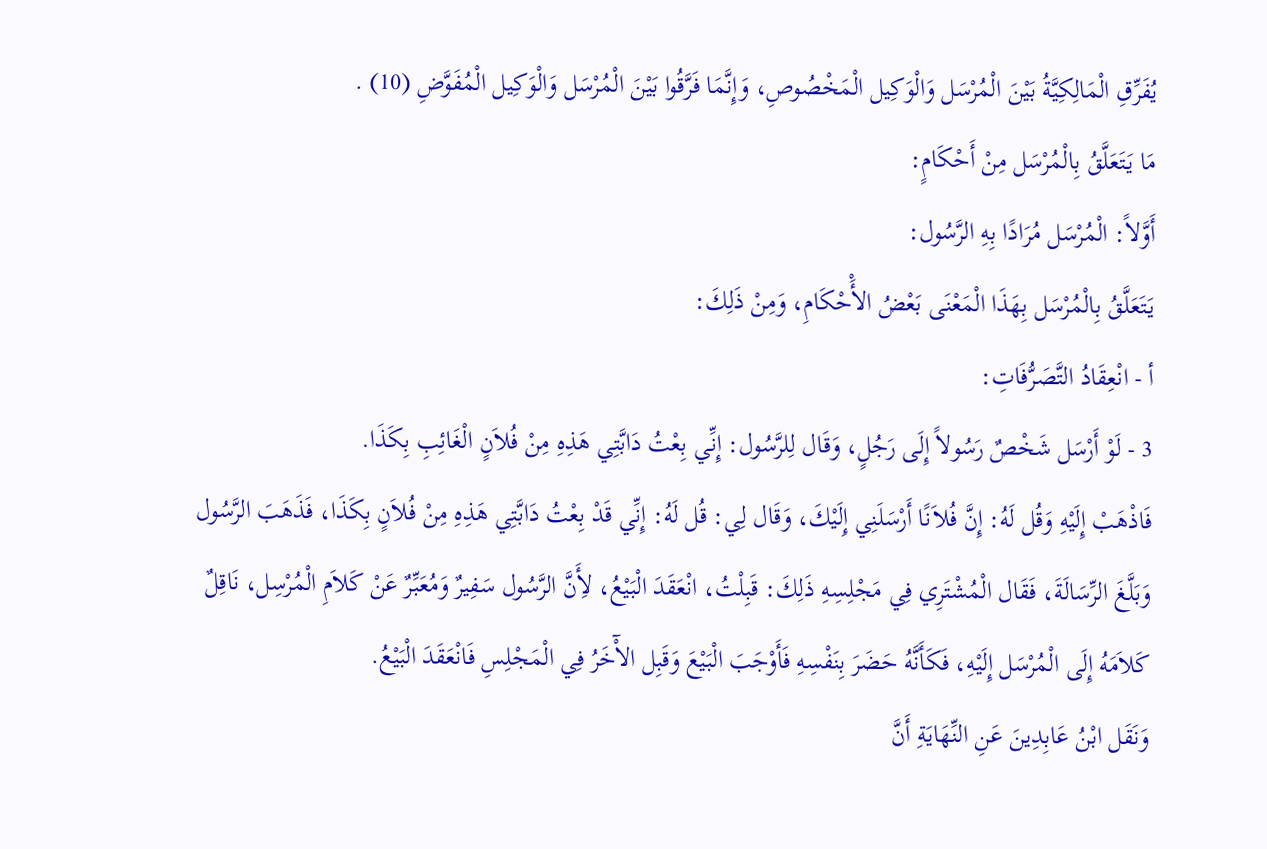يُفَرِّقِ الْمَالِكِيَّةُ بَيْنَ الْمُرْسَل وَالْوَكِيل الْمَخْصُوصِ، وَإِنَّمَا فَرَّقُوا بَيْنَ الْمُرْسَل وَالْوَكِيل الْمُفَوَّضِ (10) .
مَا يَتَعَلَّقُ بِالْمُرْسَل مِنْ أَحْكَامٍ:
أَوَّلاً: الْمُرْسَل مُرَادًا بِهِ الرَّسُول:
يَتَعَلَّقُ بِالْمُرْسَل بِهَذَا الْمَعْنَى بَعْضُ الأَْحْكَامِ، وَمِنْ ذَلِكَ:
أ - انْعِقَادُ التَّصَرُّفَاتِ:
3 - لَوْ أَرْسَل شَخْصٌ رَسُولاً إِلَى رَجُلٍ، وَقَال لِلرَّسُول: إِنِّي بِعْتُ دَابَّتِي هَذِهِ مِنْ فُلاَنٍ الْغَائِبِ بِكَذَا.
فَاذْهَبْ إِلَيْهِ وَقُل لَهُ: إِنَّ فُلاَنًا أَرْسَلَنِي إِلَيْكَ، وَقَال لِي: قُل لَهُ: إِنِّي قَدْ بِعْتُ دَابَّتِي هَذِهِ مِنْ فُلاَنٍ بِكَذَا، فَذَهَبَ الرَّسُول وَبَلَّغَ الرِّسَالَةَ، فَقَال الْمُشْتَرِي فِي مَجْلِسِهِ ذَلِكَ: قَبِلْتُ، انْعَقَدَ الْبَيْعُ، لأَِنَّ الرَّسُول سَفِيرٌ وَمُعَبِّرٌ عَنْ كَلاَمِ الْمُرْسِل، نَاقِلٌ كَلاَمَهُ إِلَى الْمُرْسَل إِلَيْهِ، فَكَأَنَّهُ حَضَرَ بِنَفْسِهِ فَأَوْجَبَ الْبَيْعَ وَقَبِل الآْخَرُ فِي الْمَجْلِسِ فَانْعَقَدَ الْبَيْعُ.
وَنَقَل ابْنُ عَابِدِينَ عَنِ النِّهَايَةِ أَنَّ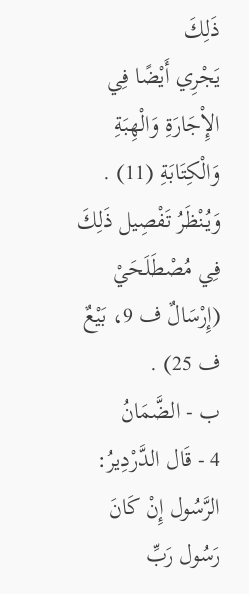ذَلِكَ
يَجْرِي أَيْضًا فِي الإِْجَارَةِ وَالْهِبَةِ وَالْكِتَابَةِ (11) .
وَيُنْظَرُ تَفْصِيل ذَلِكَ فِي مُصْطَلَحَيْ (إِرْسَالٌ ف 9، بَيْعٌ ف 25) .
ب - الضَّمَانُ
4 - قَال الدَّرْدِيرُ: الرَّسُول إِنْ كَانَ رَسُول رَبِّ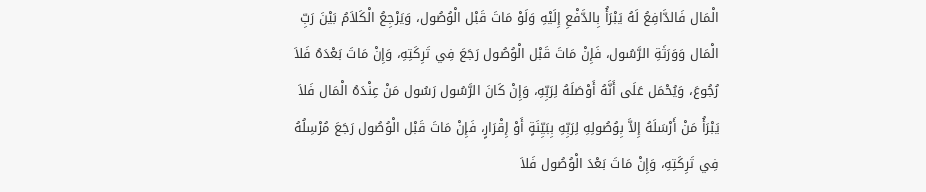الْمَال فَالدَّافِعُ لَهُ يَبْرَأُ بِالدَّفْعِ إِلَيْهِ وَلَوْ مَاتَ قَبْل الْوُصُول، وَيَرْجِعُ الْكَلاَمُ بَيْنَ رَبِّ الْمَال وَوَرَثَةِ الرَّسُول، فَإِنْ مَاتَ قَبْل الْوُصُول رَجَعَ فِي تَرِكَتِهِ، وَإِنْ مَاتَ بَعْدَهُ فَلاَ رُجُوعَ، وَيُحْمَل عَلَى أَنَّهُ أَوْصَلَهُ لِرَبِّهِ، وَإِنْ كَانَ الرَّسُول رَسُول مَنْ عِنْدَهُ الْمَال فَلاَ يَبْرَأُ مَنْ أَرْسَلَهُ إِلاَّ بِوُصُولِهِ لِرَبِّهِ بِبَيِّنَةٍ أَوْ إِقْرَارٍ، فَإِنْ مَاتَ قَبْل الْوُصُول رَجَعَ مُرْسِلُهُ فِي تَرِكَتِهِ، وَإِنْ مَاتَ بَعْدَ الْوُصُول فَلاَ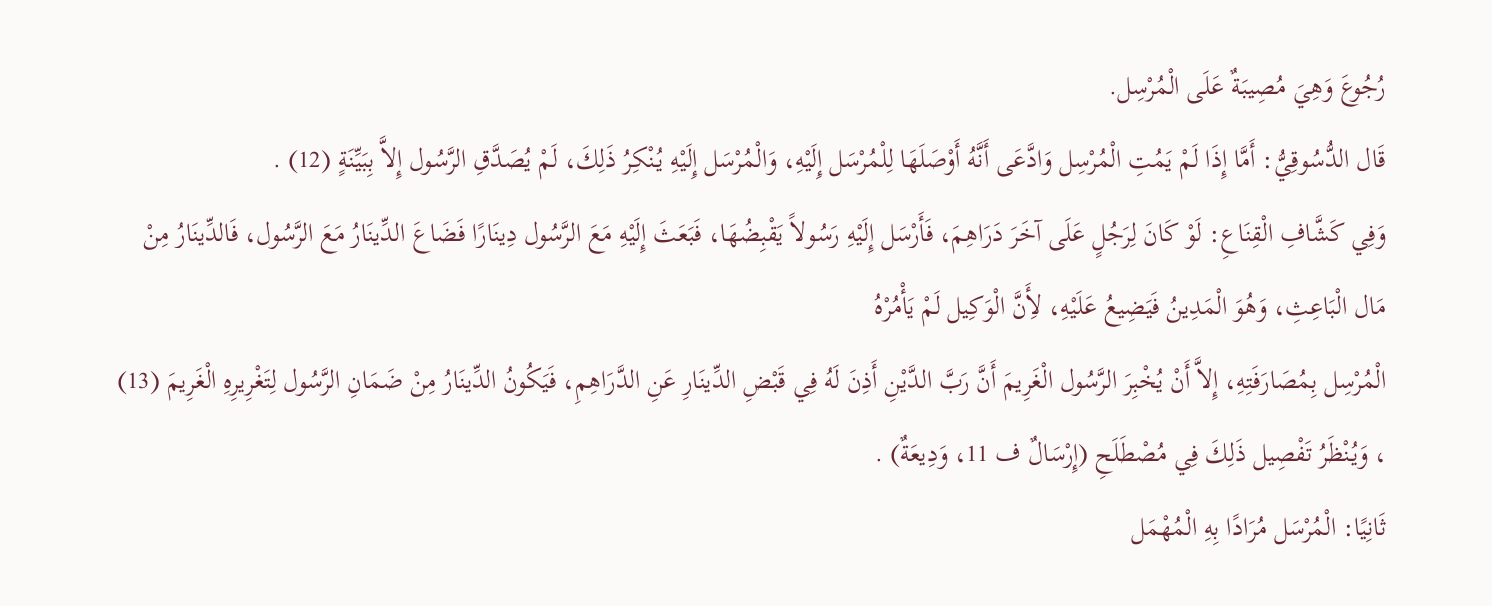رُجُوعَ وَهِيَ مُصِيبَةٌ عَلَى الْمُرْسِل.
قَال الدُّسُوقِيُّ: أَمَّا إِذَا لَمْ يَمُتِ الْمُرْسِل وَادَّعَى أَنَّهُ أَوْصَلَهَا لِلْمُرْسَل إِلَيْهِ، وَالْمُرْسَل إِلَيْهِ يُنْكِرُ ذَلِكَ، لَمْ يُصَدَّقِ الرَّسُول إِلاَّ بِبَيِّنَةٍ (12) .
وَفِي كَشَّافِ الْقِنَاعِ: لَوْ كَانَ لِرَجُلٍ عَلَى آخَرَ دَرَاهِمَ، فَأَرْسَل إِلَيْهِ رَسُولاً يَقْبِضُهَا، فَبَعَثَ إِلَيْهِ مَعَ الرَّسُول دِينَارًا فَضَاعَ الدِّينَارُ مَعَ الرَّسُول، فَالدِّينَارُ مِنْ مَال الْبَاعِثِ، وَهُوَ الْمَدِينُ فَيَضِيعُ عَلَيْهِ، لأَِنَّ الْوَكِيل لَمْ يَأْمُرْهُ
الْمُرْسِل بِمُصَارَفَتِهِ، إِلاَّ أَنْ يُخْبِرَ الرَّسُول الْغَرِيمَ أَنَّ رَبَّ الدَّيْنِ أَذِنَ لَهُ فِي قَبْضِ الدِّينَارِ عَنِ الدَّرَاهِمِ، فَيَكُونُ الدِّينَارُ مِنْ ضَمَانِ الرَّسُول لِتَغْرِيرِهِ الْغَرِيمَ (13) ، وَيُنْظَرُ تَفْصِيل ذَلِكَ فِي مُصْطَلَحِ (إِرْسَالٌ ف 11، وَدِيعَةٌ) .
ثَانِيًا: الْمُرْسَل مُرَادًا بِهِ الْمُهْمَل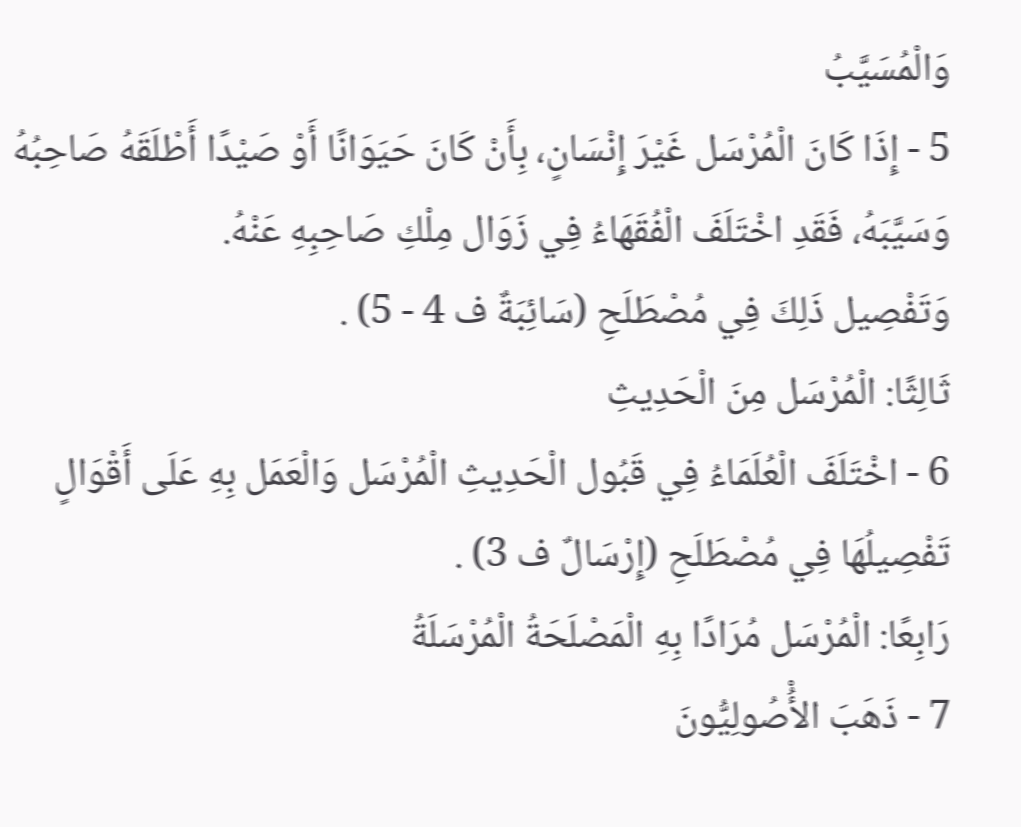وَالْمُسَيَّبُ
5 - إِذَا كَانَ الْمُرْسَل غَيْرَ إِنْسَانٍ، بِأَنْ كَانَ حَيَوَانًا أَوْ صَيْدًا أَطْلَقَهُ صَاحِبُهُ وَسَيَّبَهُ، فَقَدِ اخْتَلَفَ الْفُقَهَاءُ فِي زَوَال مِلْكِ صَاحِبِهِ عَنْهُ.
وَتَفْصِيل ذَلِكَ فِي مُصْطَلَحِ (سَائِبَةٌ ف 4 - 5) .
ثَالِثًا: الْمُرْسَل مِنَ الْحَدِيثِ
6 - اخْتَلَفَ الْعُلَمَاءُ فِي قَبُول الْحَدِيثِ الْمُرْسَل وَالْعَمَل بِهِ عَلَى أَقْوَالٍ تَفْصِيلُهَا فِي مُصْطَلَحِ (إِرْسَالٌ ف 3) .
رَابِعًا: الْمُرْسَل مُرَادًا بِهِ الْمَصْلَحَةُ الْمُرْسَلَةُ
7 - ذَهَبَ الأُْصُولِيُّونَ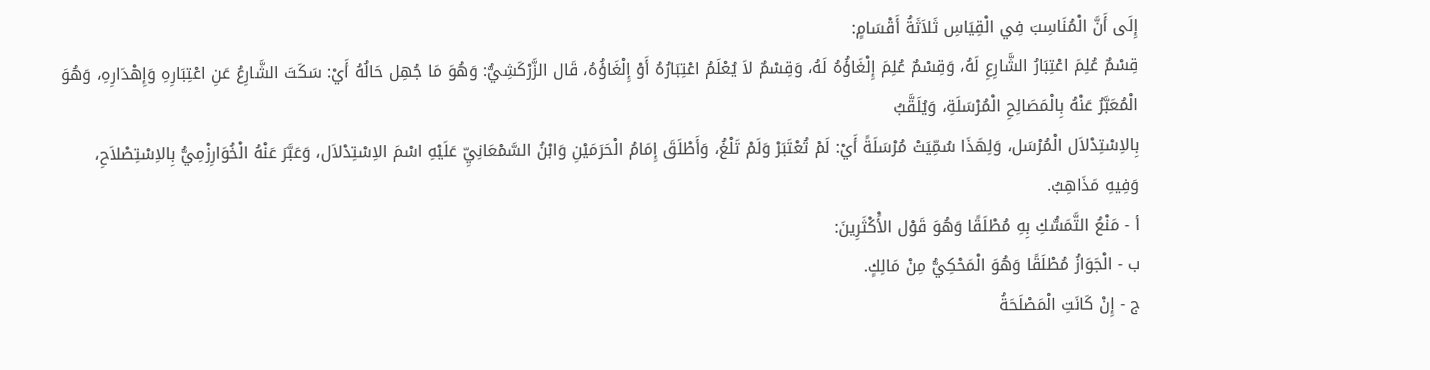إِلَى أَنَّ الْمُنَاسِبَ فِي الْقِيَاسِ ثَلاَثَةُ أَقْسَامٍ:
قِسْمٌ عُلِمَ اعْتِبَارُ الشَّارِعِ لَهُ، وَقِسْمٌ عُلِمَ إِلْغَاؤُهُ لَهُ، وَقِسْمٌ لاَ يُعْلَمُ اعْتِبَارُهُ أَوْ إِلْغَاؤُهُ، قَال الزَّرْكَشِيُّ: وَهُوَ مَا جُهِل حَالُهُ أَيْ: سَكَتَ الشَّارِعُ عَنِ اعْتِبَارِهِ وَإِهْدَارِهِ، وَهُوَ الْمُعَبَّرُ عَنْهُ بِالْمَصَالِحِ الْمُرْسَلَةِ، وَيُلَقَّبُ
بِالاِسْتِدْلاَل الْمُرْسَل، وَلِهَذَا سُمِّيَتْ مُرْسَلَةً أَيْ: لَمْ تُعْتَبَرْ وَلَمْ تَلْغُ، وَأَطْلَقَ إِمَامُ الْحَرَمَيْنِ وَابْنُ السَّمْعَانِيِّ عَلَيْهِ اسْمَ الاِسْتِدْلاَل، وَعَبَّرَ عَنْهُ الْخُوَارِزْمِيُّ بِالاِسْتِصْلاَحِ، وَفِيهِ مَذَاهِبُ.
أ - مَنْعُ التَّمَسُّكِ بِهِ مُطْلَقًا وَهُوَ قَوْل الأَْكْثَرِينَ:
ب - الْجَوَازُ مُطْلَقًا وَهُوَ الْمَحْكِيُّ مِنْ مَالِكٍ.
ج - إِنْ كَانَتِ الْمَصْلَحَةُ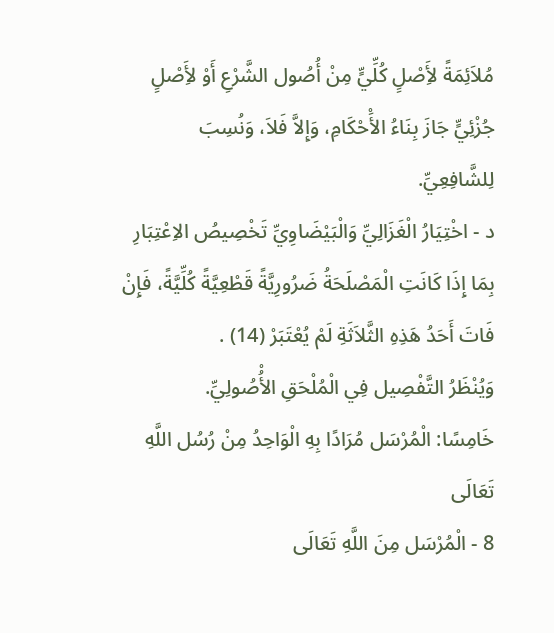مُلاَئِمَةً لأَِصْلٍ كُلِّيٍّ مِنْ أُصُول الشَّرْعِ أَوْ لأَِصْلٍ جُزْئِيٍّ جَازَ بِنَاءُ الأَْحْكَامِ، وَإِلاَّ فَلاَ، وَنُسِبَ لِلشَّافِعِيِّ.
د - اخْتِيَارُ الْغَزَالِيِّ وَالْبَيْضَاوِيِّ تَخْصِيصُ الاِعْتِبَارِ بِمَا إِذَا كَانَتِ الْمَصْلَحَةُ ضَرُورِيَّةً قَطْعِيَّةً كُلِّيَّةً، فَإِنْ فَاتَ أَحَدُ هَذِهِ الثَّلاَثَةِ لَمْ يُعْتَبَرْ (14) .
وَيُنْظَرُ التَّفْصِيل فِي الْمُلْحَقِ الأُْصُولِيِّ.
خَامِسًا: الْمُرْسَل مُرَادًا بِهِ الْوَاحِدُ مِنْ رُسُل اللَّهِ تَعَالَى
8 - الْمُرْسَل مِنَ اللَّهِ تَعَالَى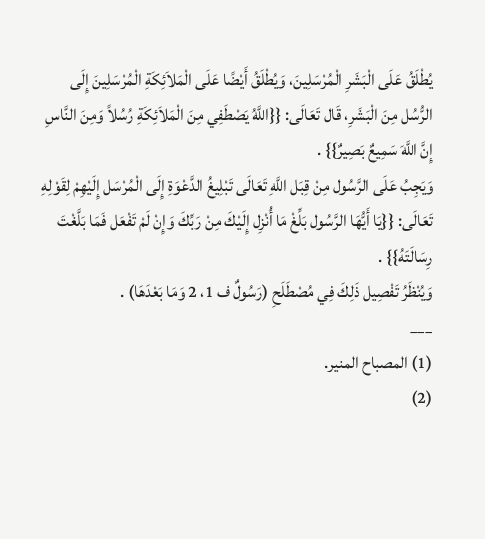يُطْلَقُ عَلَى الْبَشَرِ الْمُرْسَلِينَ، وَيُطْلَقُ أَيْضًا عَلَى الْمَلاَئِكَةِ الْمُرْسَلِينَ إِلَى الرُّسُل مِنَ الْبَشَرِ، قَال تَعَالَى: {{اللَّهُ يَصْطَفِي مِنَ الْمَلاَئِكَةِ رُسُلاً وَمِنَ النَّاسِ إِنَّ اللَّهَ سَمِيعٌ بَصِيرٌ}} .
وَيَجِبُ عَلَى الرَّسُول مِنْ قِبَل اللَّهِ تَعَالَى تَبْلِيغُ الدَّعْوَةِ إِلَى الْمُرْسَل إِلَيْهِمْ لِقَوْلِهِ تَعَالَى: {{يَا أَيُّهَا الرَّسُول بَلِّغْ مَا أُنْزِل إِلَيْكَ مِنْ رَبِّكَ وَإِنْ لَمْ تَفْعَل فَمَا بَلَّغْتَ رِسَالَتَهُ}} .
وَيُنْظَرُ تَفْصِيل ذَلِكَ فِي مُصْطَلَحِ (رَسُولٌ ف 1، 2 وَمَا بَعْدَهَا) .
___
(1) المصباح المنير.
(2)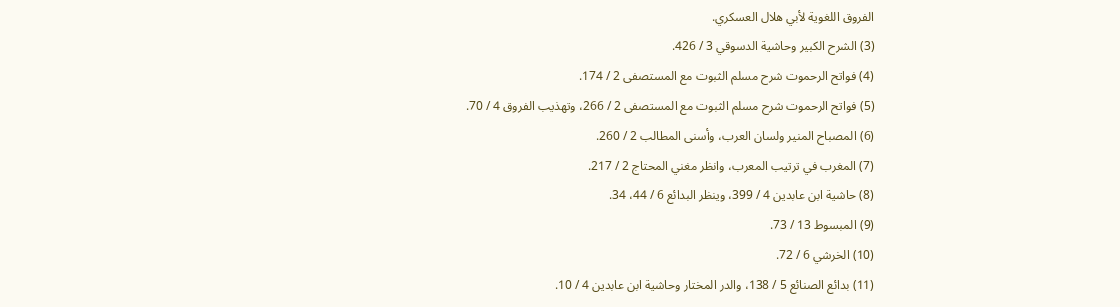الفروق اللغوية لأبي هلال العسكري.
(3) الشرح الكبير وحاشية الدسوقي 3 / 426.
(4) فواتح الرحموت شرح مسلم الثبوت مع المستصفى 2 / 174.
(5) فواتح الرحموت شرح مسلم الثبوت مع المستصفى 2 / 266، وتهذيب الفروق 4 / 70.
(6) المصباح المنير ولسان العرب، وأسنى المطالب 2 / 260.
(7) المغرب في ترتيب المعرب، وانظر مغني المحتاج 2 / 217.
(8) حاشية ابن عابدين 4 / 399، وينظر البدائع 6 / 44، 34.
(9) المبسوط 13 / 73.
(10) الخرشي 6 / 72.
(11) بدائع الصنائع 5 / 138، والدر المختار وحاشية ابن عابدين 4 / 10.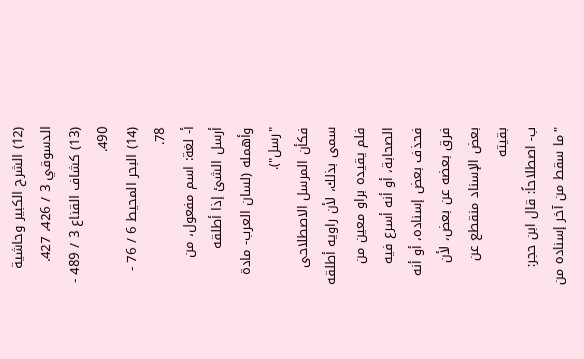(12) الشرح الكبير وحاشية الدسوقي 3 / 426، 427.
(13) كشاف القناع 3 / 489 - 490.
(14) البحر المحيط 6 / 76 - 78.
أ- لغة: اسم مفعول، من أرسل الشئ إذا أطلقه وأهمله (لسان العرب- مادة "رسل").
فكأن المرسل الاصطلاحى سمى بذلك، لأن راويه أطلقه فلم يقيده براو معين من الصحابة، أو أنه أسرع فيه فحذف بعض إسناده، أو أنه فرق بعضه عن بعض، لأن بعض الإسناد منقطع عن بقيته
ب- اصطلاحاً: قال ابن حجر: "ما سقط من آخر إسناده من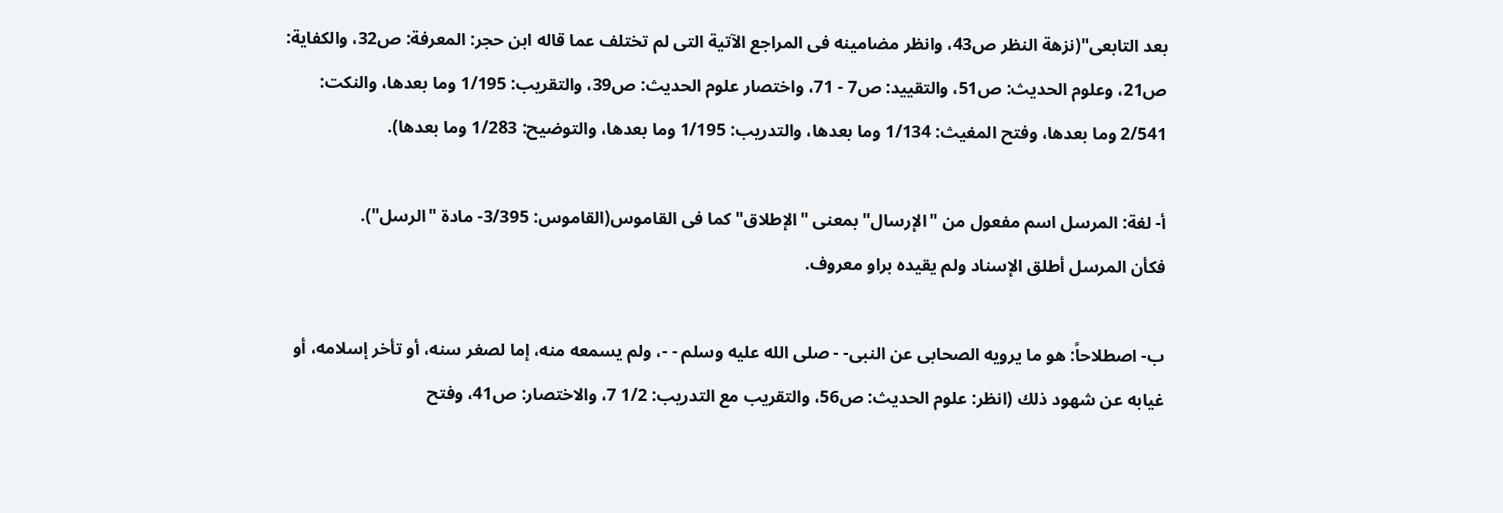بعد التابعى"(نزهة النظر ص43، وانظر مضامينه فى المراجع الآتية التى لم تختلف عما قاله ابن حجر: المعرفة: ص32، والكفاية: ص21، وعلوم الحديث: ص51، والتقييد: ص7 - 71، واختصار علوم الحديث: ص39، والتقريب: 1/195 وما بعدها، والنكت: 2/541 وما بعدها، وفتح المغيث: 1/134 وما بعدها، والتدريب: 1/195 وما بعدها، والتوضيح: 1/283 وما بعدها).

أ- لغة: المرسل اسم مفعول من "الإرسال" بمعنى "الإطلاق" كما فى القاموس(القاموس: 3/395- مادة "الرسل").
فكأن المرسل أطلق الإسناد ولم يقيده براو معروف.

ب- اصطلاحاً: هو ما يرويه الصحابى عن النبى- - صلى الله عليه وسلم - -، ولم يسمعه منه، إما لصغر سنه، أو تأخر إسلامه، أو غيابه عن شهود ذلك (انظر: علوم الحديث: ص56، والتقريب مع التدريب: 1/2 7، والاختصار: ص41، وفتح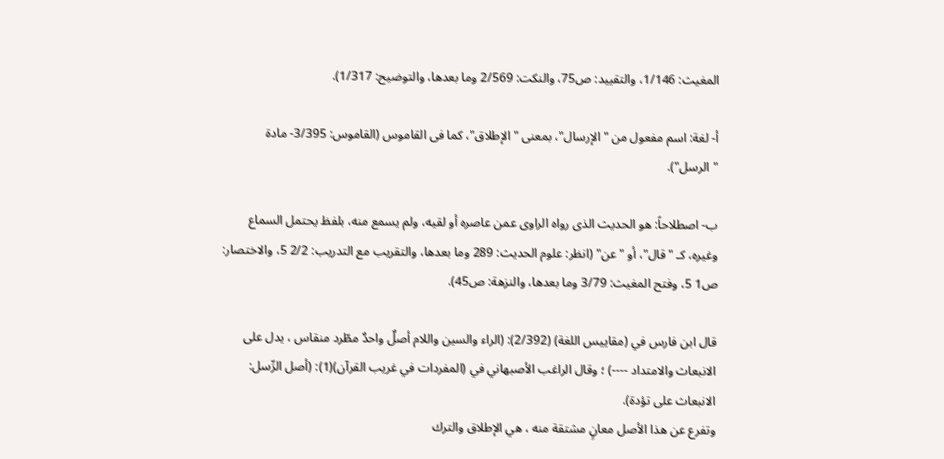المغيث: 1/146، والتقييد: ص75، والنكت: 2/569 وما بعدها، والتوضيح: 1/317).

أ- لغة: اسم مفعول من "الإرسال"، بمعنى "الإطلاق"، كما فى القاموس (القاموس: 3/395- مادة "الرسل").

ب- اصطلاحاً: هو الحديث الذى رواه الراوى عمن عاصره أو لقيه، ولم يسمع منه، بلفظ يحتمل السماع وغيره، كـ "قال"، أو "عن" (انظر: علوم الحديث: 289 وما بعدها، والتقريب مع التدريب: 2/2 5، والاختصار: ص1 5، وفتح المغيث: 3/79 وما بعدها، والنزهة: ص45).

قال ابن فارس في (مقاييس اللغة) (2/392): (الراء والسين واللام أصلٌ واحدٌ مطّرد منقاس ، يدل على الانبعاث والامتداد ----) ؛ وقال الراغب الأصبهاني في (المفردات في غريب القرآن)(1): (أصل الرِّسل: الانبعاث على تؤدة).
وتفرع عن هذا الأصل معانٍ مشتقة منه ، هي الإطلاق والترك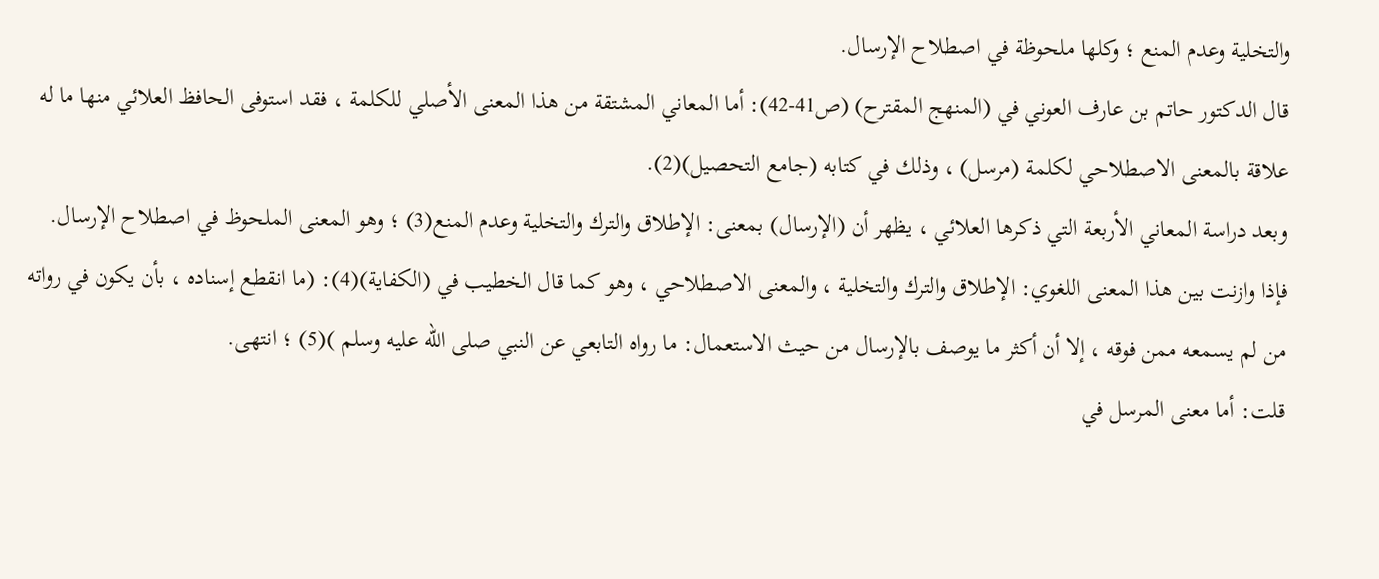والتخلية وعدم المنع ؛ وكلها ملحوظة في اصطلاح الإرسال.
قال الدكتور حاتم بن عارف العوني في (المنهج المقترح) (ص41-42): أما المعاني المشتقة من هذا المعنى الأصلي للكلمة ، فقد استوفى الحافظ العلائي منها ما له علاقة بالمعنى الاصطلاحي لكلمة (مرسل) ، وذلك في كتابه (جامع التحصيل)(2).
وبعد دراسة المعاني الأربعة التي ذكرها العلائي ، يظهر أن (الإرسال) بمعنى: الإطلاق والترك والتخلية وعدم المنع(3) ؛ وهو المعنى الملحوظ في اصطلاح الإرسال.
فإذا وازنت بين هذا المعنى اللغوي: الإطلاق والترك والتخلية ، والمعنى الاصطلاحي ، وهو كما قال الخطيب في (الكفاية)(4): (ما انقطع إسناده ، بأن يكون في رواته من لم يسمعه ممن فوقه ، إلا أن أكثر ما يوصف بالإرسال من حيث الاستعمال: ما رواه التابعي عن النبي صلى الله عليه وسلم )(5) ؛ انتهى.
قلت: أما معنى المرسل في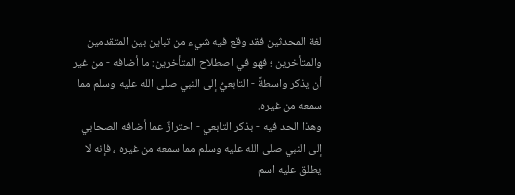لغة المحدثين فقد وقع فيه شيء من تباين بين المتقدمين والمتأخرين ؛ فهو في اصطلاح المتأخرين: ما أضافه - من غير أن يذكر واسطةً - التابعيُّ إلى النبي صلى الله عليه وسلم مما سمعه من غيره.
وهذا الحد فيه - بذكر التابعي - احترازٌ عما أضافه الصحابي إلى النبي صلى الله عليه وسلم مما سمعه من غيره ، فإنه لا يطلق عليه اسم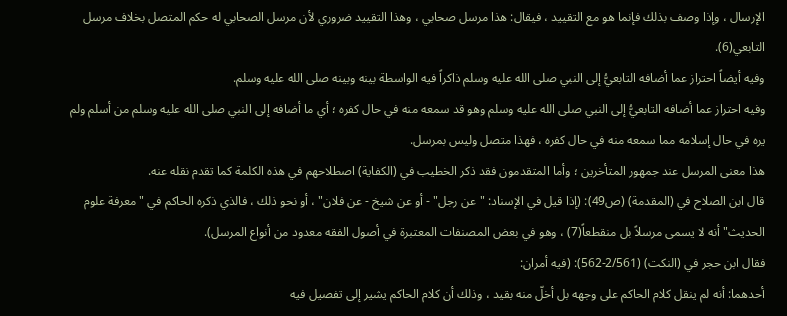الإرسال ، وإذا وصف بذلك فإنما هو مع التقييد ، فيقال: هذا مرسل صحابي ، وهذا التقييد ضروري لأن مرسل الصحابي له حكم المتصل بخلاف مرسل التابعي(6).
وفيه أيضاً احتراز عما أضافه التابعيُّ إلى النبي صلى الله عليه وسلم ذاكراً فيه الواسطة بينه وبينه صلى الله عليه وسلم.
وفيه احتراز عما أضافه التابعيُّ إلى النبي صلى الله عليه وسلم وهو قد سمعه منه في حال كفره ؛ أي ما أضافه إلى النبي صلى الله عليه وسلم من أسلم ولم يره في حال إسلامه مما سمعه منه في حال كفره ، فهذا متصل وليس بمرسل.
هذا معنى المرسل عند جمهور المتأخرين ؛ وأما المتقدمون فقد ذكر الخطيب في (الكفاية) اصطلاحهم في هذه الكلمة كما تقدم نقله عنه.
قال ابن الصلاح في (المقدمة) (ص49): (إذا قيل في الإسناد: "عن رجل" - أو عن شيخ - عن فلان" ، أو نحو ذلك ، فالذي ذكره الحاكم في "معرفة علوم الحديث" أنه لا يسمى مرسلاً بل منقطعاً(7) ، وهو في بعض المصنفات المعتبرة في أصول الفقه معدود من أنواع المرسل).
فقال ابن حجر في (النكت) (2/561-562): (فيه أمران:
أحدهما: أنه لم ينقل كلام الحاكم على وجهه بل أخلّ منه بقيد ، وذلك أن كلام الحاكم يشير إلى تفصيل فيه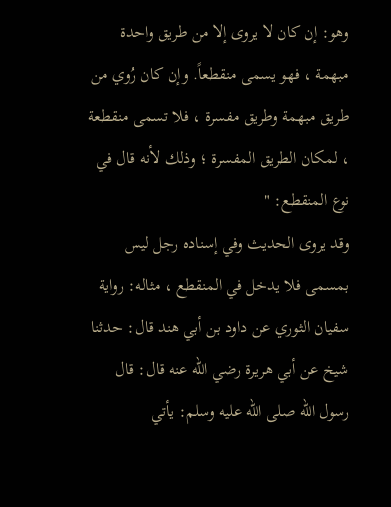وهو: إن كان لا يروى إلا من طريق واحدة مبهمة ، فهو يسمى منقطعاً. وإن كان رُوي من طريق مبهمة وطريق مفسرة ، فلا تسمى منقطعة ، لمكان الطريق المفسرة ؛ وذلك لأنه قال في نوع المنقطع: "
وقد يروى الحديث وفي إسناده رجل ليس بمسمى فلا يدخل في المنقطع ، مثاله: رواية سفيان الثوري عن داود بن أبي هند قال: حدثنا شيخ عن أبي هريرة رضي الله عنه قال: قال رسول الله صلى الله عليه وسلم: يأتي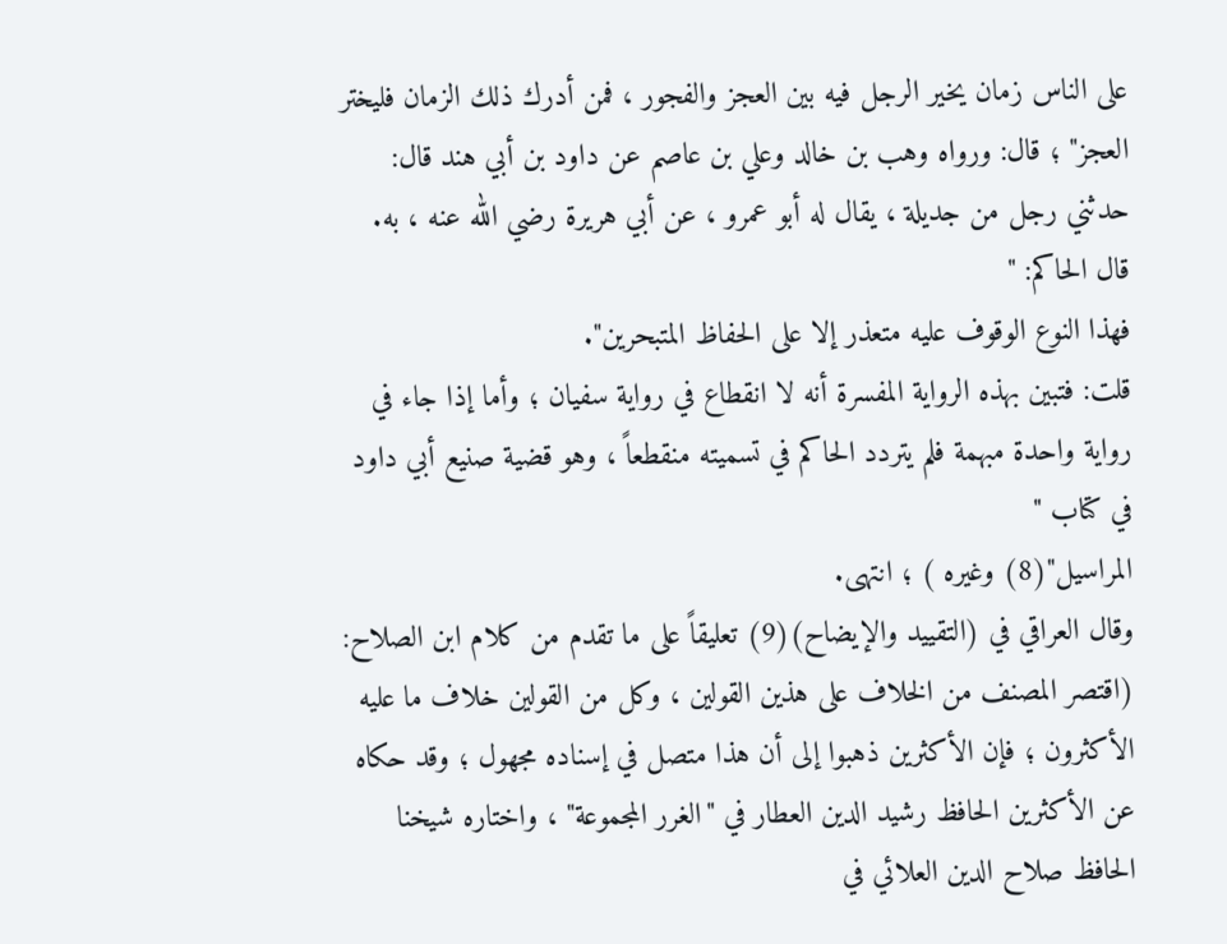على الناس زمان يخير الرجل فيه بين العجز والفجور ، فمن أدرك ذلك الزمان فليختر العجز" ؛ قال: ورواه وهب بن خالد وعلي بن عاصم عن داود بن أبي هند قال: حدثني رجل من جديلة ، يقال له أبو عمرو ، عن أبي هريرة رضي الله عنه ، به.
قال الحاكم: "
فهذا النوع الوقوف عليه متعذر إلا على الحفاظ المتبحرين".
قلت: فتبين بهذه الرواية المفسرة أنه لا انقطاع في رواية سفيان ؛ وأما إذا جاء في رواية واحدة مبهمة فلم يتردد الحاكم في تسميته منقطعاً ، وهو قضية صنيع أبي داود في كتاب "
المراسيل"(8) وغيره ) ؛ انتهى.
وقال العراقي في (التقييد والإيضاح)(9) تعليقاً على ما تقدم من كلام ابن الصلاح: (اقتصر المصنف من الخلاف على هذين القولين ، وكل من القولين خلاف ما عليه الأكثرون ؛ فإن الأكثرين ذهبوا إلى أن هذا متصل في إسناده مجهول ؛ وقد حكاه عن الأكثرين الحافظ رشيد الدين العطار في "الغرر المجموعة" ، واختاره شيخنا الحافظ صلاح الدين العلائي في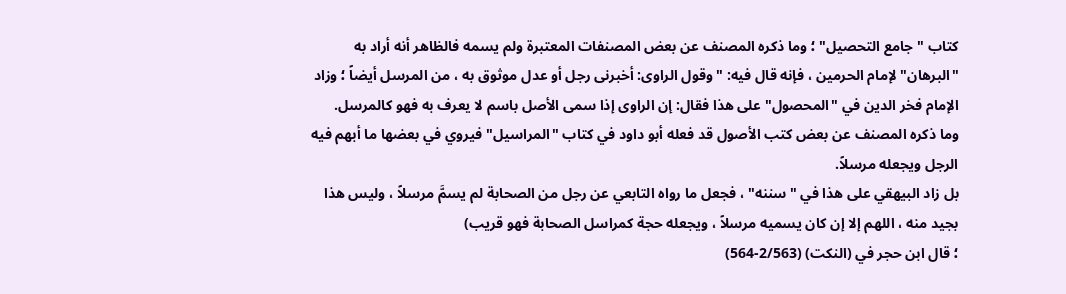كتاب "جامع التحصيل" ؛ وما ذكره المصنف عن بعض المصنفات المعتبرة ولم يسمه فالظاهر أنه أراد به "البرهان" لإمام الحرمين ، فإنه قال فيه: "وقول الراوى: أخبرنى رجل أو عدل موثوق به ، من المرسل أيضاً ؛ وزاد الإمام فخر الدين في "المحصول" على هذا فقال: إن الراوى إذا سمى الأصل باسم لا يعرف به فهو كالمرسل.
وما ذكره المصنف عن بعض كتب الأصول قد فعله أبو داود في كتاب "المراسيل" فيروي في بعضها ما أبهم فيه الرجل ويجعله مرسلاً.
بل زاد البيهقي على هذا في "سننه" ، فجعل ما رواه التابعي عن رجل من الصحابة لم يسمَّ مرسلاً ، وليس هذا بجيد منه ، اللهم إلا إن كان يسميه مرسلاً ، ويجعله حجة كمراسل الصحابة فهو قريب)
؛ قال ابن حجر في (النكت) (2/563-564)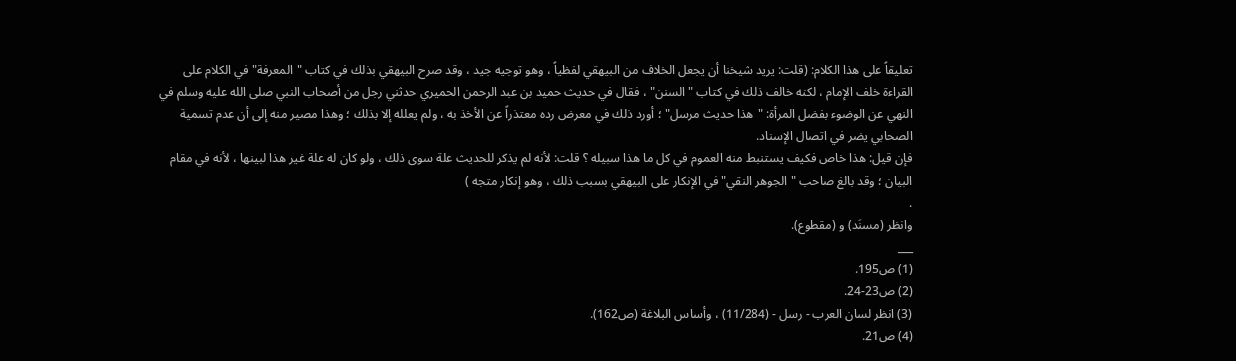تعليقاً على هذا الكلام: (قلت: يريد شيخنا أن يجعل الخلاف من البيهقي لفظياً ، وهو توجيه جيد ، وقد صرح البيهقي بذلك في كتاب "المعرفة" في الكلام على القراءة خلف الإمام ، لكنه خالف ذلك في كتاب "السنن" ، فقال في حديث حميد بن عبد الرحمن الحميري حدثني رجل من أصحاب النبي صلى الله عليه وسلم في النهي عن الوضوء بفضل المرأة: "هذا حديث مرسل" ؛ أورد ذلك في معرض رده معتذراً عن الأخذ به ، ولم يعلله إلا بذلك ؛ وهذا مصير منه إلى أن عدم تسمية الصحابي يضر في اتصال الإسناد.
فإن قيل: هذا خاص فكيف يستنبط منه العموم في كل ما هذا سبيله ؟ قلت: لأنه لم يذكر للحديث علة سوى ذلك ، ولو كان له علة غير هذا لبينها ، لأنه في مقام البيان ؛ وقد بالغ صاحب "الجوهر النقي" في الإنكار على البيهقي بسبب ذلك ، وهو إنكار متجه )
.
وانظر (مسنَد) و (مقطوع).
___
(1) ص195.
(2) ص23-24.
(3) انظر لسان العرب - رسل - (11/284) ، وأساس البلاغة (ص162).
(4) ص21.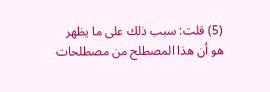(5) قلت: سبب ذلك على ما يظهر هو أن هذا المصطلح من مصطلحات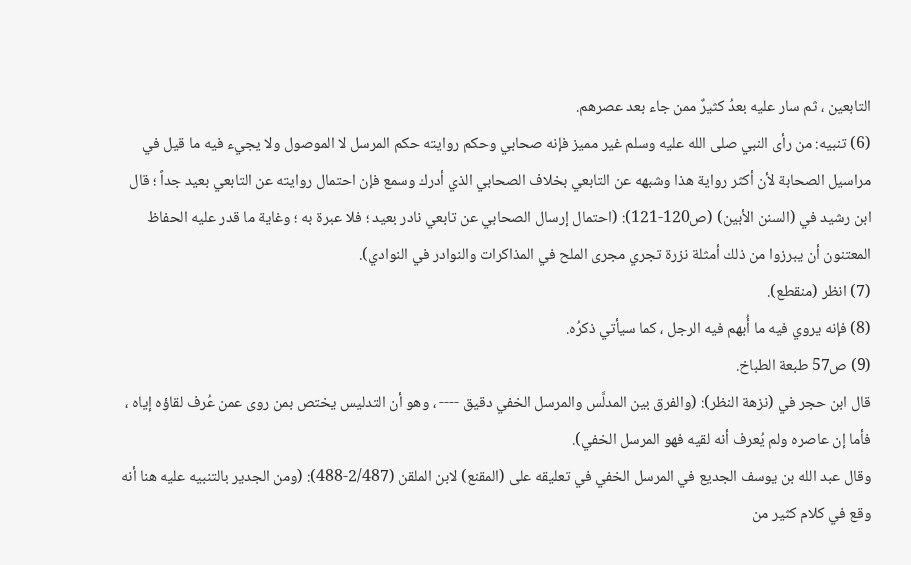التابعين ، ثم سار عليه بعدُ كثيرٌ ممن جاء بعد عصرهم.
(6) تنبيه: من رأى النبي صلى الله عليه وسلم غير مميز فإنه صحابي وحكم روايته حكم المرسل لا الموصول ولا يجيء فيه ما قيل في مراسيل الصحابة لأن أكثر رواية هذا وشبهه عن التابعي بخلاف الصحابي الذي أدرك وسمع فإن احتمال روايته عن التابعي بعيد جداً ؛ قال ابن رشيد في (السنن الأبين) (ص120-121): (احتمال إرسال الصحابي عن تابعي نادر بعيد ؛ فلا عبرة به ؛ وغاية ما قدر عليه الحفاظ المعتنون أن يبرزوا من ذلك أمثلة نزرة تجري مجرى الملح في المذاكرات والنوادر في النوادي).
(7) انظر (منقطع).
(8) فإنه يروي فيه ما أُبهم فيه الرجل ، كما سيأتي ذكرُه.
(9) ص57 طبعة الطباخ.
قال ابن حجر في (نزهة النظر): (والفرق بين المدلَّس والمرسل الخفي دقيق ---- ، وهو أن التدليس يختص بمن روى عمن عُرف لقاؤه إياه ، فأما إن عاصره ولم يُعرف أنه لقيه فهو المرسل الخفي).
وقال عبد الله بن يوسف الجديع في المرسل الخفي في تعليقه على (المقنع) لابن الملقن (2/487-488): (ومن الجدير بالتنبيه عليه هنا أنه وقع في كلام كثير من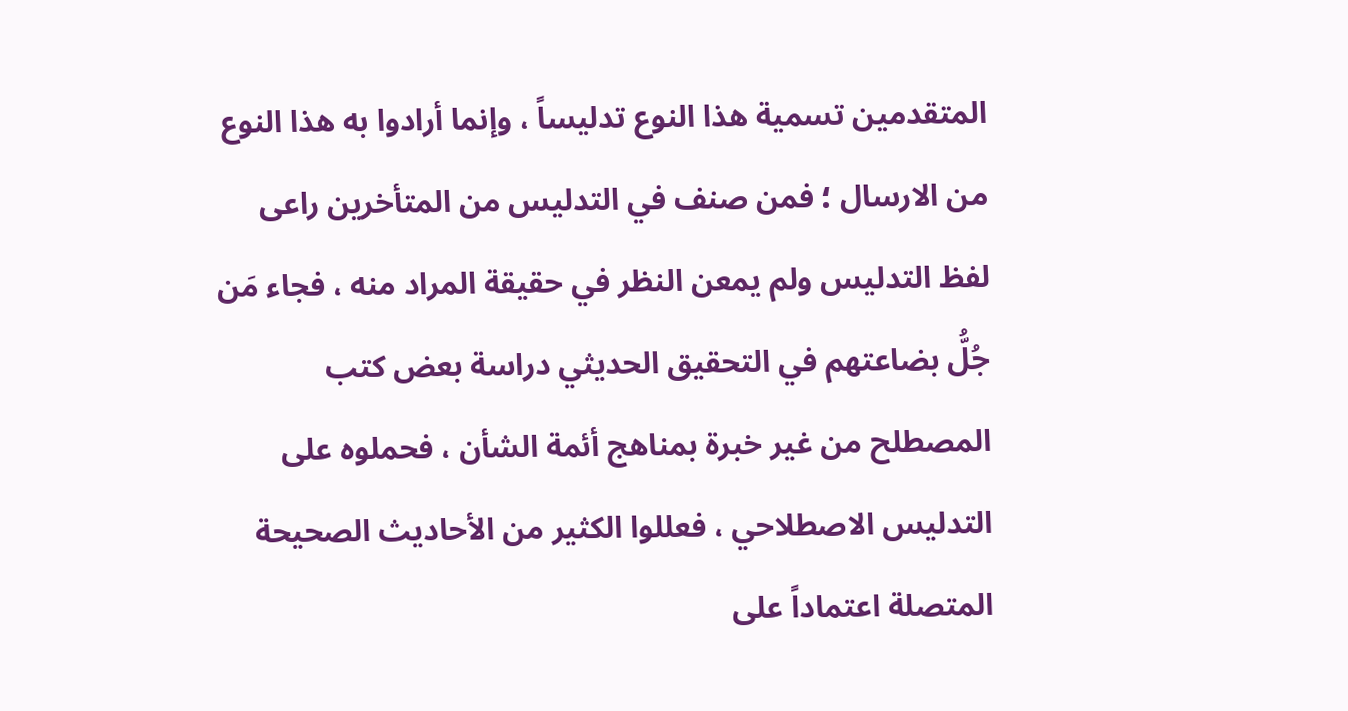المتقدمين تسمية هذا النوع تدليساً ، وإنما أرادوا به هذا النوع من الارسال ؛ فمن صنف في التدليس من المتأخرين راعى لفظ التدليس ولم يمعن النظر في حقيقة المراد منه ، فجاء مَن جُلُّ بضاعتهم في التحقيق الحديثي دراسة بعض كتب المصطلح من غير خبرة بمناهج أئمة الشأن ، فحملوه على التدليس الاصطلاحي ، فعللوا الكثير من الأحاديث الصحيحة المتصلة اعتماداً على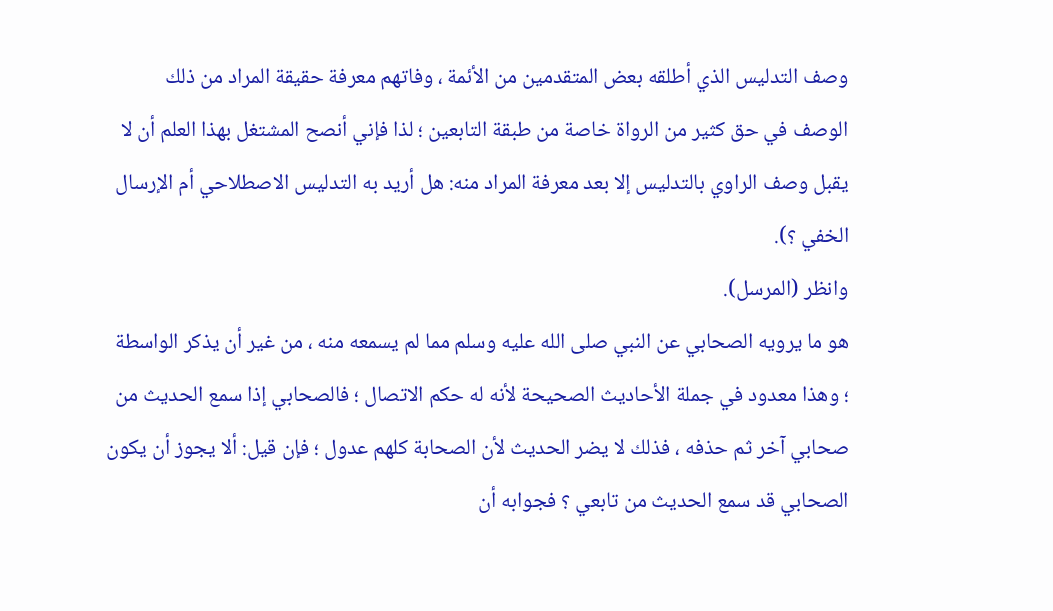وصف التدليس الذي أطلقه بعض المتقدمين من الأئمة ، وفاتهم معرفة حقيقة المراد من ذلك الوصف في حق كثير من الرواة خاصة من طبقة التابعين ؛ لذا فإني أنصح المشتغل بهذا العلم أن لا يقبل وصف الراوي بالتدليس إلا بعد معرفة المراد منه: هل أريد به التدليس الاصطلاحي أم الإرسال الخفي ؟).
وانظر (المرسل).
هو ما يرويه الصحابي عن النبي صلى الله عليه وسلم مما لم يسمعه منه ، من غير أن يذكر الواسطة ؛ وهذا معدود في جملة الأحاديث الصحيحة لأنه له حكم الاتصال ؛ فالصحابي إذا سمع الحديث من صحابي آخر ثم حذفه ، فذلك لا يضر الحديث لأن الصحابة كلهم عدول ؛ فإن قيل: ألا يجوز أن يكون الصحابي قد سمع الحديث من تابعي ؟ فجوابه أن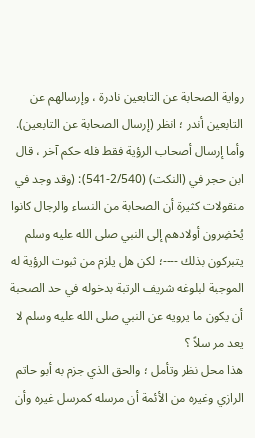رواية الصحابة عن التابعين نادرة ، وإرسالهم عن التابعين أندر ؛ انظر (إرسال الصحابة عن التابعين).
وأما إرسال أصحاب الرؤية فقط فله حكم آخر ، قال ابن حجر في (النكت) (2/540-541): (وقد وجد في منقولات كثيرة أن الصحابة من النساء والرجال كانوا يُحْضِرون أولادهم إلى النبي صلى الله عليه وسلم يتبركون بذلك ----؛ لكن هل يلزم من ثبوت الرؤية له الموجبة لبلوغه شريف الرتبة بدخوله في حد الصحبة أن يكون ما يرويه عن النبي صلى الله عليه وسلم لا يعد مر سلاً ؟
هذا محل نظر وتأمل ؛ والحق الذي جزم به أبو حاتم الرازي وغيره من الأئمة أن مرسله كمرسل غيره وأن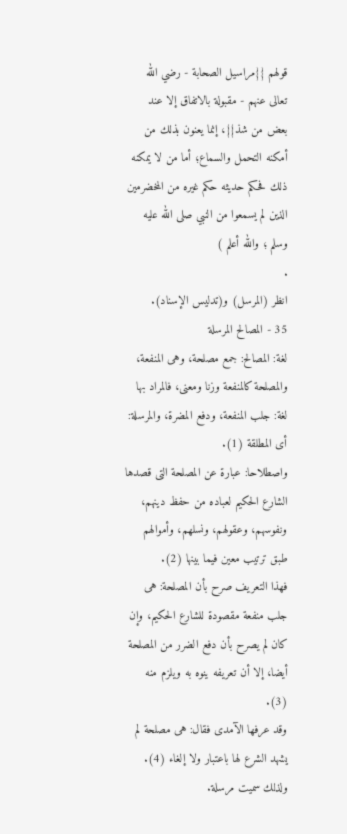قولهم {{مراسيل الصحابة - رضي الله تعالى عنهم - مقبولة بالاتفاق إلا عند بعض من شذ}}، إنما يعنون بذلك من أمكنه التحمل والسماع؛ أما من لا يمكنه ذلك فحكم حديثه حكم غيره من المخضرمين الذين لم يسمعوا من النبي صلى الله عليه وسلم ؛ والله أعلم )
.
انظر (المرسل) و(تدليس الإسناد).
35 - المصالح المرسلة
لغة: المصالح: جمع مصلحة، وهى المنفعة، والمصلحة كالمنفعة وزنا ومعنى، فالمراد بها لغة: جلب المنفعة، ودفع المضرة، والمرسلة: أى المطلقة (1).
واصطلاحا: عبارة عن المصلحة التى قصدها الشارع الحكيم لعباده من حفظ دينهم، ونفوسهم، وعقولهم، ونسلهم، وأموالهم طبق ترتيب معين فيما بينها (2).
فهذا التعريف صرح بأن المصلحة: هى جلب منفعة مقصودة للشارع الحكيم، وإن كان لم يصرح بأن دفع الضرر من المصلحة أيضا، إلا أن تعريفه ينوه به ويلزم منه (3).
وقد عرفها الآمدى فقال: هى مصلحة لم يشهد الشرع لها باعتبار ولا إلغاء (4). ولذلك سميت مرسلة.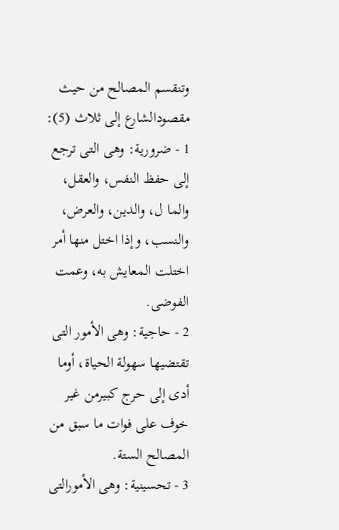وتنقسم المصالح من حيث مقصودالشارع إلى ثلاث (5):
1 - ضرورية: وهى التى ترجع إلى حفظ النفس، والعقل، والما ل، والدين، والعرض، والنسب، وإذا اختل منها أمر اختلت المعايش به، وعمت الفوضى.
2 - حاجية: وهى الأمور التى تقتضيها سهولة الحياة، أوما أدى إلى حرج كبيرمن غير خوف على فوات ما سبق من المصالح الستة.
3 - تحسينية: وهى الأمورالتى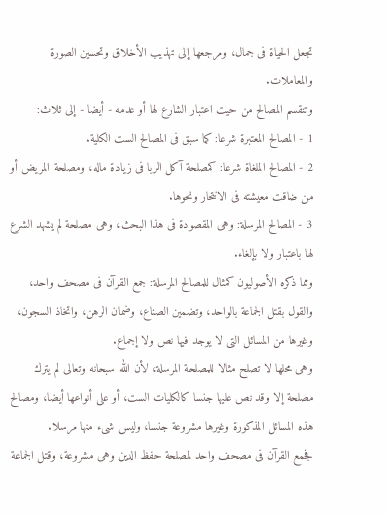تجعل الحياة فى جمال، ومرجعها إلى تهذيب الأخلاق وتحسين الصورة والمعاملات.
وتنقسم المصالح من حيت اعتبار الشارع لها أو عدمه - أيضا - إلى ثلاث:
1 - المصالح المعتبرة شرعا: كما سبق فى المصالح الست الكلية.
2 - المصالح الملغاة شرعا: كمصلحة آكل الربا فى زيادة ماله، ومصلحة المريض أو من ضاقت معيشته فى الانتحار ونحوها.
3 - المصالح المرسلة: وهى المقصودة فى هذا البحث، وهى مصلحة لم يشهد الشرع لها باعتبار ولا بإلغاء.
ومما ذكره الأصوليون كمثال للمصالح المرسلة: جمع القرآن فى مصحف واحد، والقول بقتل الجماعة بالواحد، وتضمين الصناع، وضمان الرهن، واتخاذ السجون، وغيرها من المسائل التى لا يوجد فيها نص ولا إجماع.
وهى محلها لا تصلح مثالا للمصلحة المرسلة، لأن الله سبحانه وتعالى لم يترك مصلحة إلا وقد نص عليها جنسا كالكليات الست، أو على أنواعها أيضا، ومصالح هذه المسائل المذكورة وغيرها مشروعة جنسا، وليس شىء منها مرسلا.
فجمع القرآن فى مصحف واحد لمصلحة حفظ الدين وهى مشروعة، وقتل الجماعة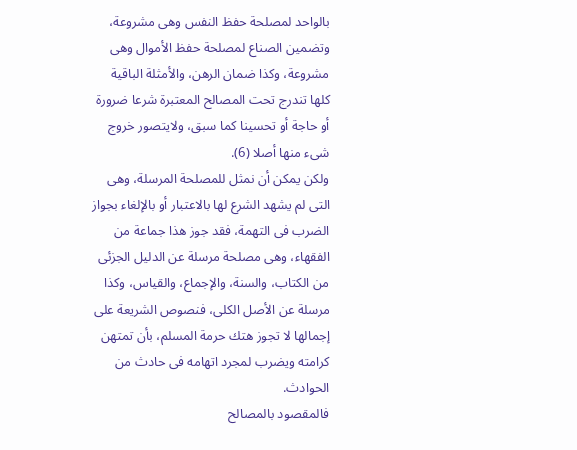بالواحد لمصلحة حفظ النفس وهى مشروعة، وتضمين الصناع لمصلحة حفظ الأموال وهى مشروعة، وكذا ضمان الرهن، والأمثلة الباقية كلها تندرج تحت المصالح المعتبرة شرعا ضرورة أو حاجة أو تحسينا كما سبق، ولايتصور خروج شىء منها أصلا (6).
ولكن يمكن أن نمثل للمصلحة المرسلة، وهى التى لم يشهد الشرع لها بالاعتبار أو بالإلغاء بجواز الضرب فى التهمة، فقد جوز هذا جماعة من الفقهاء، وهى مصلحة مرسلة عن الدليل الجزئى من الكتاب، والسنة، والإجماع، والقياس، وكذا مرسلة عن الأصل الكلى، فنصوص الشريعة على إجمالها لا تجوز هتك حرمة المسلم، بأن تمتهن كرامته ويضرب لمجرد اتهامه فى حادث من الحوادث.
فالمقصود بالمصالح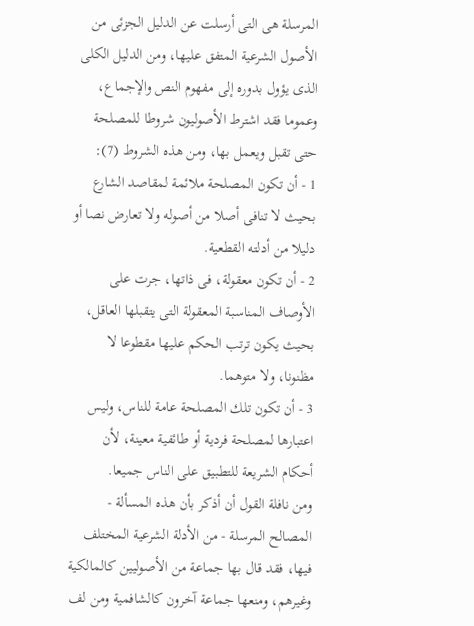المرسلة هى التى أرسلت عن الدليل الجزئى من الأصول الشرعية المتفق عليها، ومن الدليل الكلى الذى يؤول بدوره إلى مفهوم النص والإجماع، وعموما فقد اشترط الأصوليون شروطا للمصلحة حتى تقبل ويعمل بها، ومن هذه الشروط (7):
1 - أن تكون المصلحة ملائمة لمقاصد الشارع بحيث لا تنافى أصلا من أصوله ولا تعارض نصا أو دليلا من أدلته القطعية.
2 - أن تكون معقولة، فى ذاتها، جرت على الأوصاف المناسبة المعقولة التى يتقبلها العاقل، بحيث يكون ترتب الحكم عليها مقطوعا لا مظنونا، ولا متوهما.
3 - أن تكون تلك المصلحة عامة للناس، وليس اعتبارها لمصلحة فردية أو طائفية معينة، لأن أحكام الشريعة للتطبيق على الناس جميعا.
ومن نافلة القول أن أذكر بأن هذه المسألة - المصالح المرسلة - من الأدلة الشرعية المختلف فيها، فقد قال بها جماعة من الأصوليين كالمالكية وغيرهم، ومنعها جماعة آخرون كالشافمية ومن لف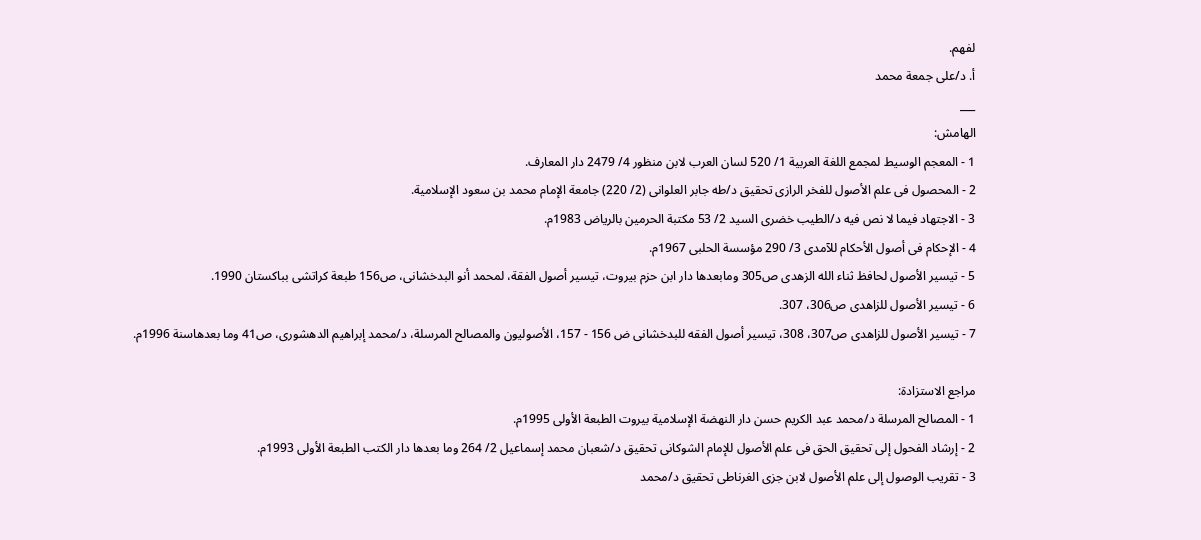لفهم.
أ. د/على جمعة محمد
___
الهامش:
1 - المعجم الوسيط لمجمع اللغة العربية 1/ 520 لسان العرب لابن منظور 4/ 2479 دار المعارف.
2 - المحصول فى علم الأصول للفخر الرازى تحقيق د/طه جابر العلوانى (2/ 220) جامعة الإمام محمد بن سعود الإسلامية.
3 - الاجتهاد فيما لا نص فيه د/الطيب خضرى السيد 2/ 53 مكتبة الحرمين بالرياض 1983م.
4 - الإحكام فى أصول الأحكام للآمدى 3/ 290 مؤسسة الحلبى 1967م.
5 - تيسير الأصول لحافظ ثناء الله الزهدى ص305 ومابعدها دار ابن حزم بيروت، تيسير أصول الفقة، لمحمد أنو البدخشانى، ص156 طبعة كراتشى بباكستان 1990.
6 - تيسير الأصول للزاهدى ص306، 307.
7 - تيسير الأصول للزاهدى ص307، 308، تيسير أصول الفقه للبدخشانى ض 156 - 157، الأصوليون والمصالح المرسلة، د/محمد إبراهيم الدهشورى، ص41 وما بعدهاسنة 1996م.

مراجع الاستزادة:
1 - المصالح المرسلة د/محمد عبد الكريم حسن دار النهضة الإسلامية بيروت الطبعة الأولى 1995م.
2 - إرشاد الفحول إلى تحقيق الحق فى علم الأصول للإمام الشوكانى تحقيق د/شعبان محمد إسماعيل 2/ 264 وما بعدها دار الكتب الطبعة الأولى 1993م.
3 - تقريب الوصول إلى علم الأصول لابن جزى الغرناطى تحقيق د/محمد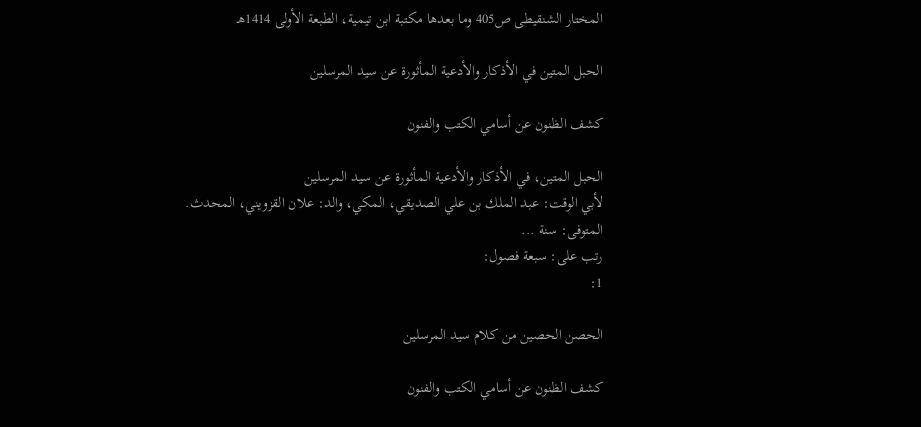المختار الشنقيطى ص405 وما بعدها مكتبة ابن تيمية، الطبعة الأولى 1414هـ

الحبل المتين في الأذكار والأدعية المأثورة عن سيد المرسلين

كشف الظنون عن أسامي الكتب والفنون

الحبل المتين، في الأذكار والأدعية المأثورة عن سيد المرسلين
لأبي الوقت: عبد الملك بن علي الصديقي، المكي، والد: علان القزويني، المحدث.
المتوفى: سنة ...
رتب على: سبعة فصول:
1:

الحصن الحصين من كلام سيد المرسلين

كشف الظنون عن أسامي الكتب والفنون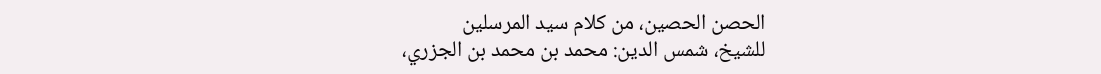الحصن الحصين، من كلام سيد المرسلين
للشيخ، شمس الدين: محمد بن محمد بن الجزري،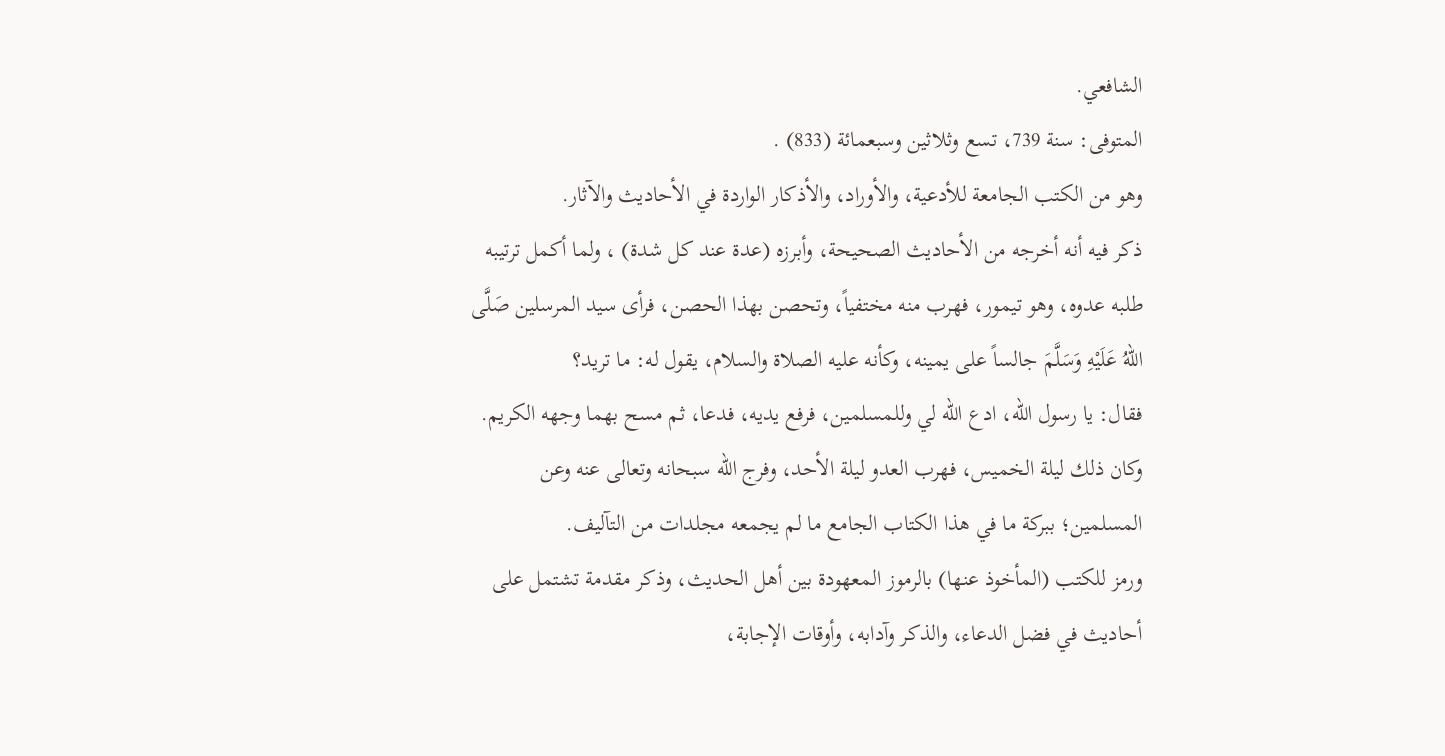الشافعي.
المتوفى: سنة 739، تسع وثلاثين وسبعمائة (833) .
وهو من الكتب الجامعة للأدعية، والأوراد، والأذكار الواردة في الأحاديث والآثار.
ذكر فيه أنه أخرجه من الأحاديث الصحيحة، وأبرزه (عدة عند كل شدة) ، ولما أكمل ترتيبه طلبه عدوه، وهو تيمور، فهرب منه مختفياً، وتحصن بهذا الحصن، فرأى سيد المرسلين صَلَّى اللهُ عَلَيْهِ وَسَلَّمَ جالساً على يمينه، وكأنه عليه الصلاة والسلام، يقول له: ما تريد؟
فقال: يا رسول الله، ادع الله لي وللمسلمين، فرفع يديه، فدعا، ثم مسح بهما وجهه الكريم.
وكان ذلك ليلة الخميس، فهرب العدو ليلة الأحد، وفرج الله سبحانه وتعالى عنه وعن المسلمين؛ ببركة ما في هذا الكتاب الجامع ما لم يجمعه مجلدات من التآليف.
ورمز للكتب (المأخوذ عنها) بالرموز المعهودة بين أهل الحديث، وذكر مقدمة تشتمل على أحاديث في فضل الدعاء، والذكر وآدابه، وأوقات الإجابة،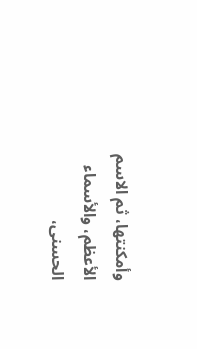وأمكنتها، ثم الاسم الأعظم، والأسماء الحسنى،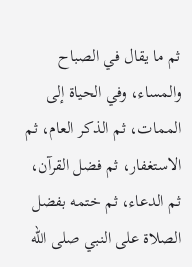ثم ما يقال في الصباح والمساء، وفي الحياة إلى الممات، ثم الذكر العام، ثم الاستغفار، ثم فضل القرآن، ثم الدعاء، ثم ختمه بفضل الصلاة على النبي صلى الله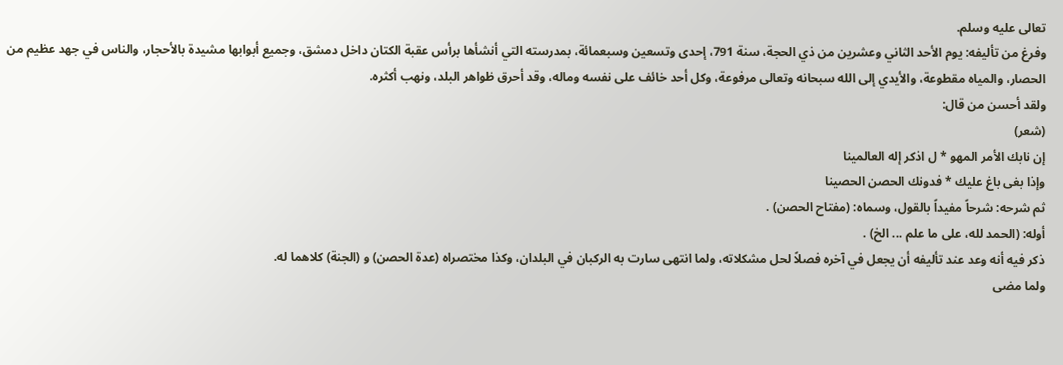تعالى عليه وسلم.
وفرغ من تأليفه: يوم الأحد الثاني وعشرين من ذي الحجة، سنة 791، إحدى وتسعين وسبعمائة، بمدرسته التي أنشأها برأس عقبة الكتان داخل دمشق، وجميع أبوابها مشيدة بالأحجار، والناس في جهد عظيم من الحصار، والمياه مقطوعة، والأيدي إلى الله سبحانه وتعالى مرفوعة، وكل أحد خائف على نفسه وماله، وقد أحرق ظواهر البلد، ونهب أكثره.
ولقد أحسن من قال:
(شعر)
إن نابك الأمر المهو * ل اذكر إله العالمينا
وإذا بغى باغ عليك * فدونك الحصن الحصينا
ثم شرحه: شرحاً مفيداً بالقول، وسماه: (مفتاح الحصن) .
أوله: (الحمد لله، على ما علم ... الخ) .
ذكر فيه أنه وعد عند تأليفه أن يجعل في آخره فصلاً لحل مشكلاته، ولما انتهى سارت به الركبان في البلدان، وكذا مختصراه (عدة الحصن) و (الجنة) كلاهما له.
ولما مضى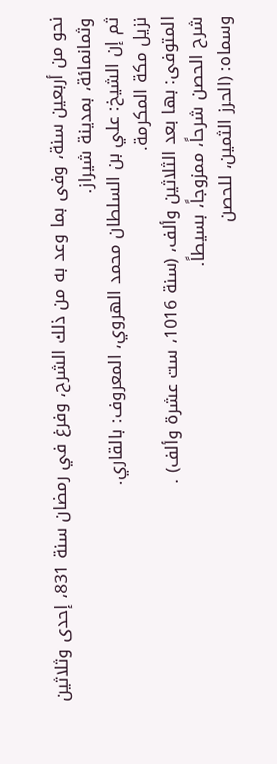نحو من أربعين سنة، وفى بما وعد به من ذلك الشرح، وفرغ في رمضان سنة 831، إحدى وثلاثين وثمانمائة، بمدينة شيراز.
ثم إن الشيخ: علي بن السلطان محمد الهروي، المعروف: بالقاري.
نزيل مكة المكرمة.
المتوفى: بها بعد الثلاثين وألف، (سنة 1016، ست عشرة وألف) .
شرح الحصن شرحاً، ممزوجاً، بسيطاً.
وسماه: (الحرز الثمين، للحصن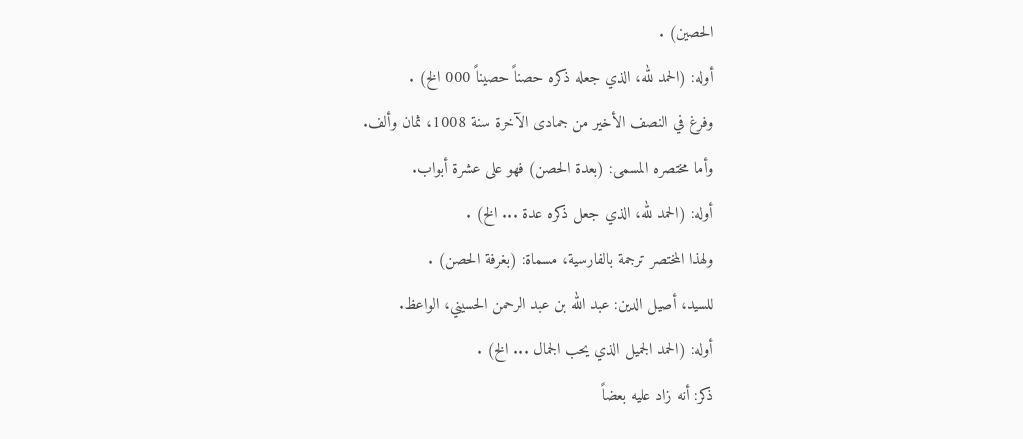الحصين) .
أوله: (الحمد لله، الذي جعله ذكره حصناً حصيناً 000 الخ) .
وفرغ في النصف الأخير من جمادى الآخرة سنة 1008، ثمان وألف.
وأما مختصره المسمى: (بعدة الحصن) فهو على عشرة أبواب.
أوله: (الحمد لله، الذي جعل ذكره عدة ... الخ) .
ولهذا المختصر ترجمة بالفارسية، مسماة: (بغرفة الحصن) .
للسيد، أصيل الدين: عبد الله بن عبد الرحمن الحسيني، الواعظ.
أوله: (الحمد الجميل الذي يحب الجمال ... الخ) .
ذكر: أنه زاد عليه بعضاً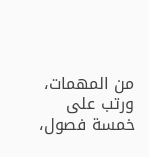من المهمات، ورتب على خمسة فصول،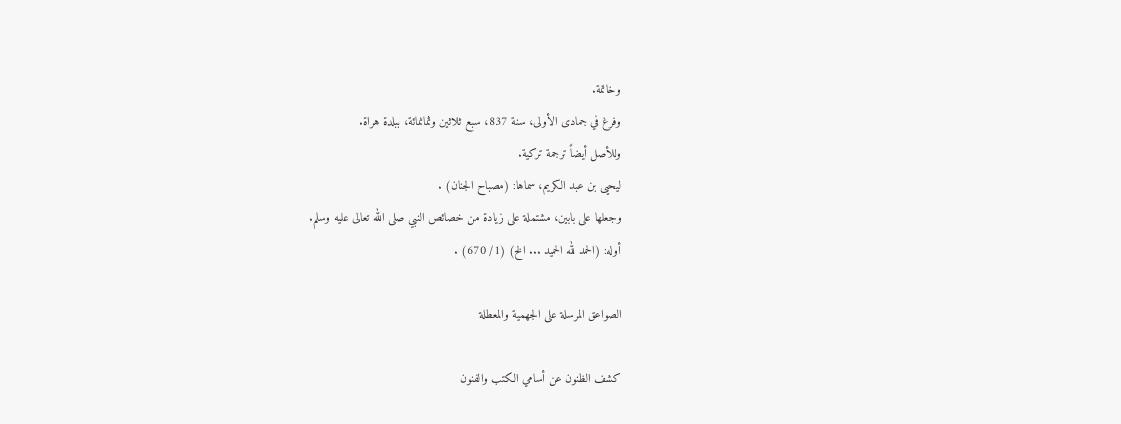وخاتمة.
وفرغ في جمادى الأولى، سنة 837، سبع ثلاثين وثمانمائة، ببلدة هراة.
وللأصل أيضاً ترجمة تركية.
ليحيى بن عبد الكريم، سماها: (مصباح الجنان) .
وجعلها على بابين، مشتملة على زيادة من خصائص النبي صلى الله تعالى عليه وسلم.
أوله: (الحمد لله الحميد ... الخ) (1/ 670) .

الصواعق المرسلة على الجهمية والمعطلة

كشف الظنون عن أسامي الكتب والفنون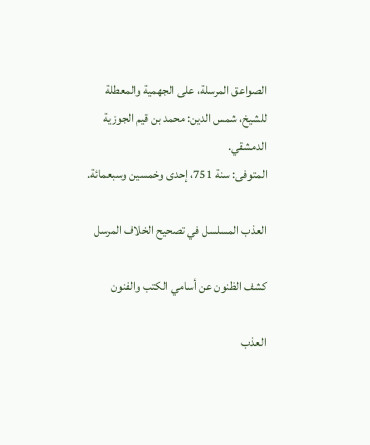الصواعق المرسلة، على الجهمية والمعطلة
للشيخ، شمس الدين: محمد بن قيم الجوزية الدمشقي.
المتوفى: سنة 751، إحدى وخمسين وسبعمائة.

العذب المسلسل في تصحيح الخلاف المرسل

كشف الظنون عن أسامي الكتب والفنون

العذب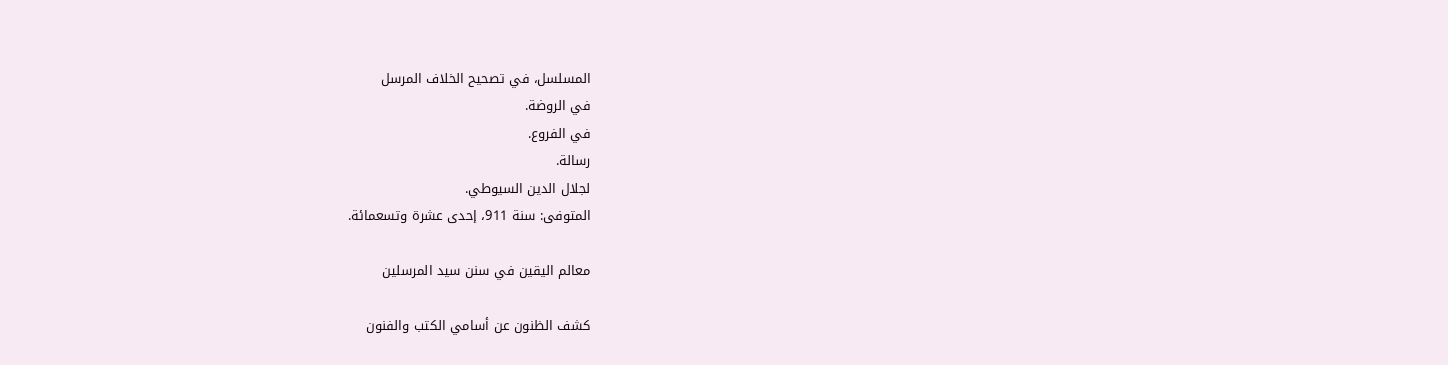المسلسل، في تصحيح الخلاف المرسل
في الروضة.
في الفروع.
رسالة.
لجلال الدين السيوطي.
المتوفى: سنة 911، إحدى عشرة وتسعمائة.

معالم اليقين في سنن سيد المرسلين

كشف الظنون عن أسامي الكتب والفنون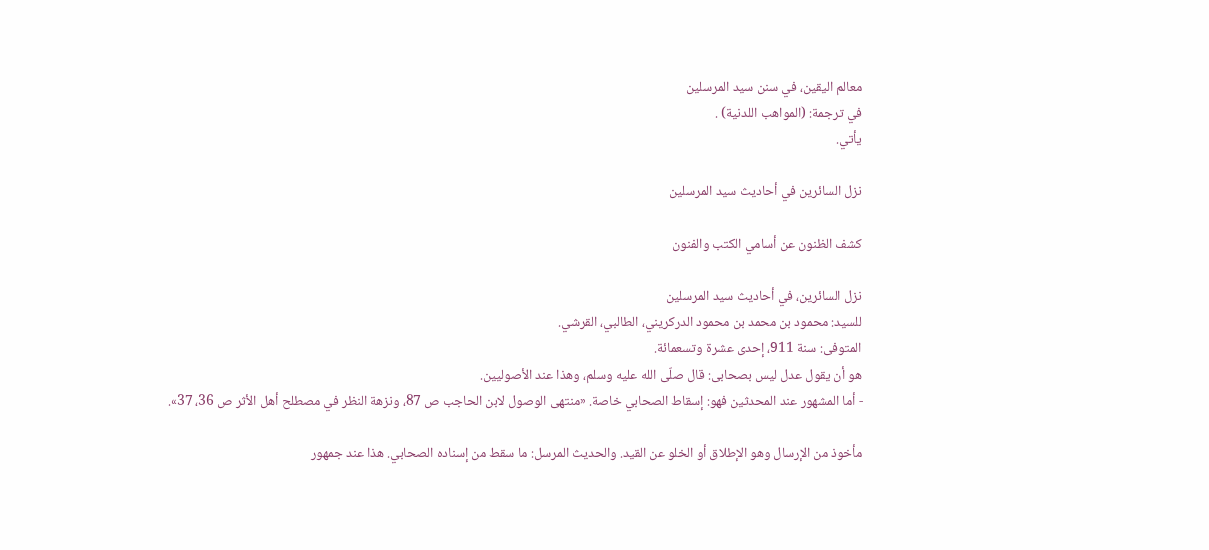معالم اليقين، في سنن سيد المرسلين
في ترجمة: (المواهب اللدنية) .
يأتي.

نزل السائرين في أحاديث سيد المرسلين

كشف الظنون عن أسامي الكتب والفنون

نزل السائرين، في أحاديث سيد المرسلين
للسيد: محمود بن محمد بن محمود الدركريني، الطالبي، القرشي.
المتوفى: سنة 911، إحدى عشرة وتسعمائة.
هو أن يقول عدل ليس بصحابى: قال صلّى الله عليه وسلم، وهذا عند الأصوليين.
- أما المشهور عند المحدثين فهو: إسقاط الصحابي خاصة. «منتهى الوصول لابن الحاجب ص 87، ونزهة النظر في مصطلح أهل الأثر ص 36، 37».

مأخوذ من الإرسال وهو الإطلاق أو الخلو عن القيد. والحديث المرسل: ما سقط من إسناده الصحابي. هذا عند جمهور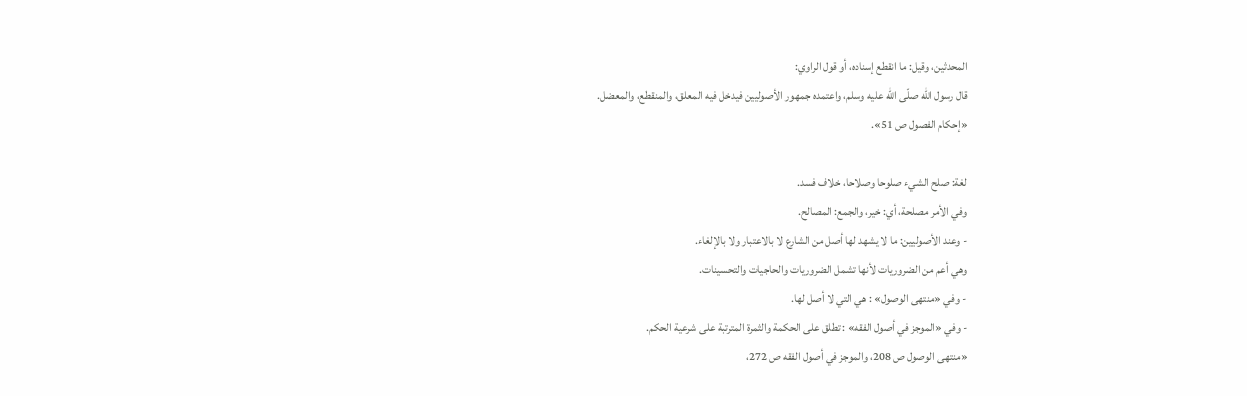المحدثين، وقيل: ما انقطع إسناده، أو قول الراوي:
قال رسول الله صلّى الله عليه وسلم، واعتمده جمهور الأصوليين فيدخل فيه المعلق، والمنقطع، والمعضل.
«إحكام الفصول ص 51».

لغة: صلح الشيء صلوحا وصلاحا، خلاف فسد.
وفي الأمر مصلحة، أي: خير، والجمع: المصالح.
- وعند الأصوليين: ما لا يشهد لها أصل من الشارع لا بالاعتبار ولا بالإلغاء.
وهي أعم من الضروريات لأنها تشمل الضروريات والحاجيات والتحسينات.
- وفي «منتهى الوصول» : هي التي لا أصل لها.
- وفي «الموجز في أصول الفقه» : تطلق على الحكمة والثمرة المترتبة على شرعية الحكم.
«منتهى الوصول ص 208، والموجز في أصول الفقه ص 272،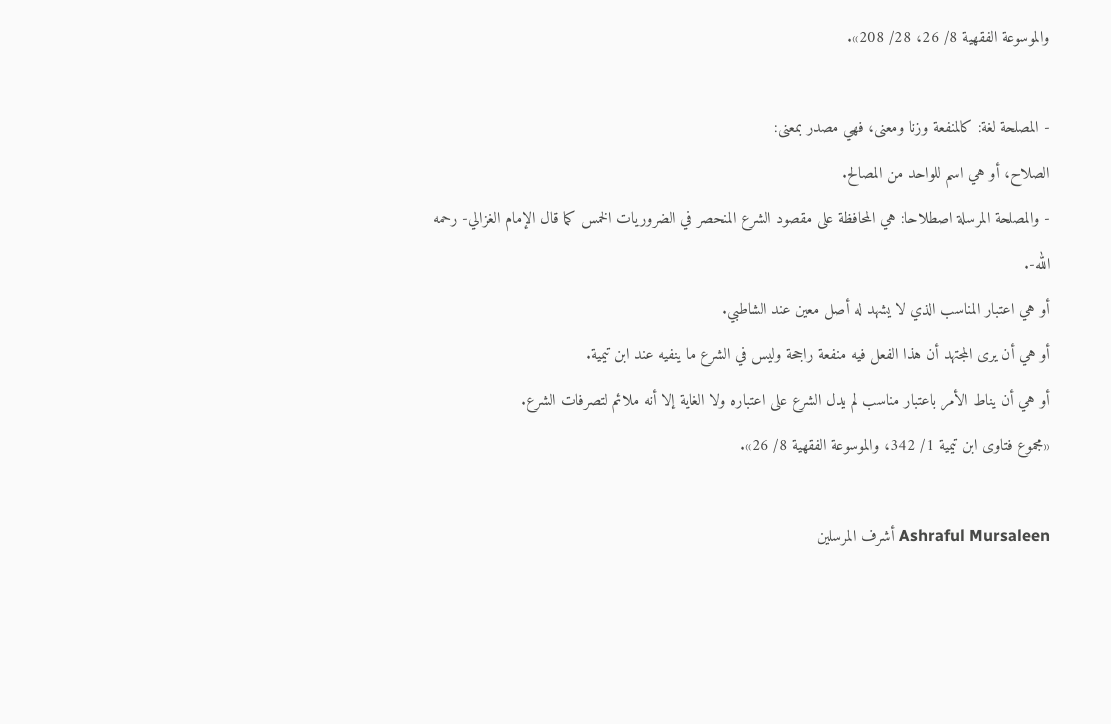والموسوعة الفقهية 8/ 26، 28/ 208».

- المصلحة لغة: كالمنفعة وزنا ومعنى، فهي مصدر بمعنى:
الصلاح، أو هي اسم للواحد من المصالح.
- والمصلحة المرسلة اصطلاحا: هي المحافظة على مقصود الشرع المنحصر في الضروريات الخمس كما قال الإمام الغزالي- رحمه الله-.
أو هي اعتبار المناسب الذي لا يشهد له أصل معين عند الشاطبي.
أو هي أن يرى المجتهد أن هذا الفعل فيه منفعة راجحة وليس في الشرع ما ينفيه عند ابن تيمية.
أو هي أن يناط الأمر باعتبار مناسب لم يدل الشرع على اعتباره ولا الغاية إلا أنه ملائم لتصرفات الشرع.
«مجموع فتاوى ابن تيمية 1/ 342، والموسوعة الفقهية 8/ 26».

Ashraful Mursaleen أشرف المرسلين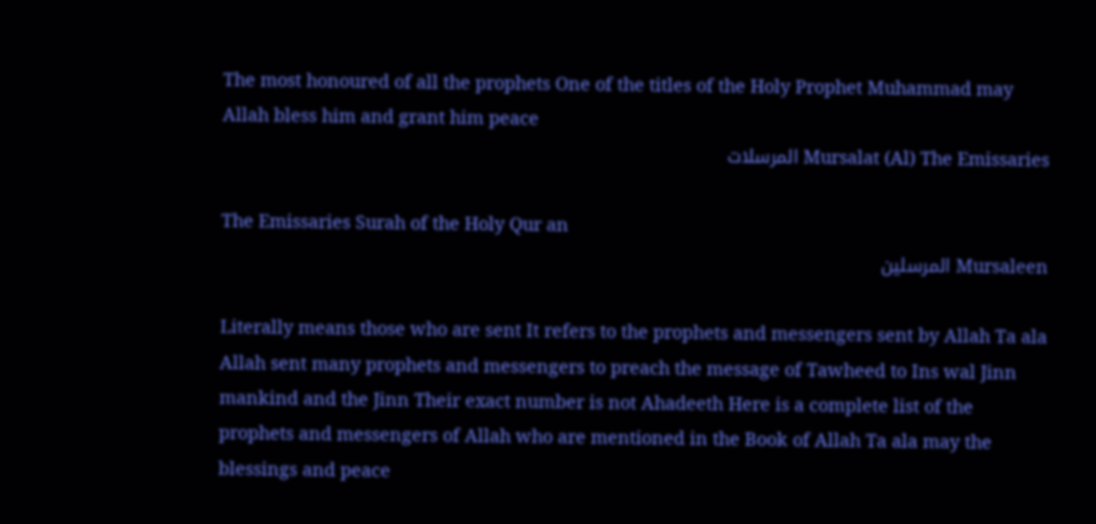The most honoured of all the prophets One of the titles of the Holy Prophet Muhammad may Allah bless him and grant him peace
Mursalat (Al) The Emissaries المرسلات

The Emissaries Surah of the Holy Qur an
Mursaleen المرسلين

Literally means those who are sent It refers to the prophets and messengers sent by Allah Ta ala Allah sent many prophets and messengers to preach the message of Tawheed to Ins wal Jinn mankind and the Jinn Their exact number is not Ahadeeth Here is a complete list of the prophets and messengers of Allah who are mentioned in the Book of Allah Ta ala may the blessings and peace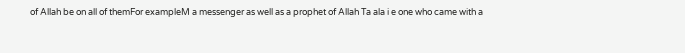of Allah be on all of themFor exampleM a messenger as well as a prophet of Allah Ta ala i e one who came with a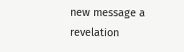new message a revelation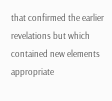that confirmed the earlier revelations but which contained new elements appropriate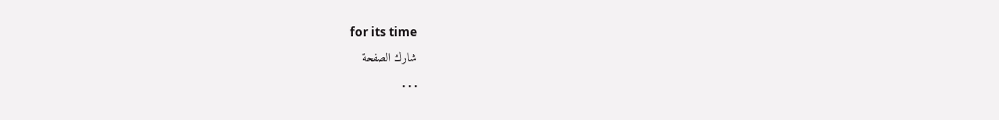for its time
شارك الصفحة
. . .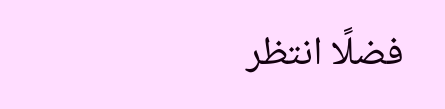فضلًا انتظر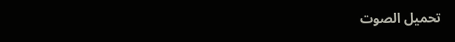تحميل الصوت